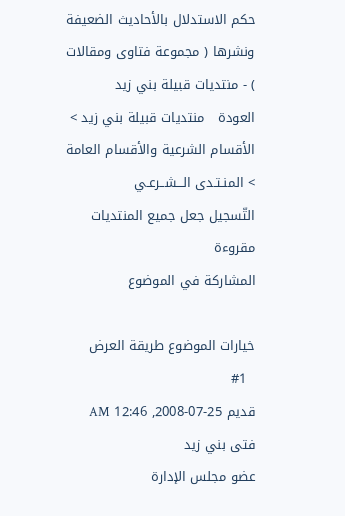حكم الاستدلال بالأحاديث الضعيفة ونشرها ( مجموعة فتاوى ومقالات ) - منتديات قبيلة بني زيد
العودة   منتديات قبيلة بني زيد > الأقسام الشرعية والأقسام العامة > المنـتـدى الـــشــرعـي
التّسجيل جعل جميع المنتديات مقروءة
المشاركة في الموضوع

خيارات الموضوع طريقة العرض
  #1
قديم 25-07-2008, 12:46 AM
فتى بني زيد
عضو مجلس الإدارة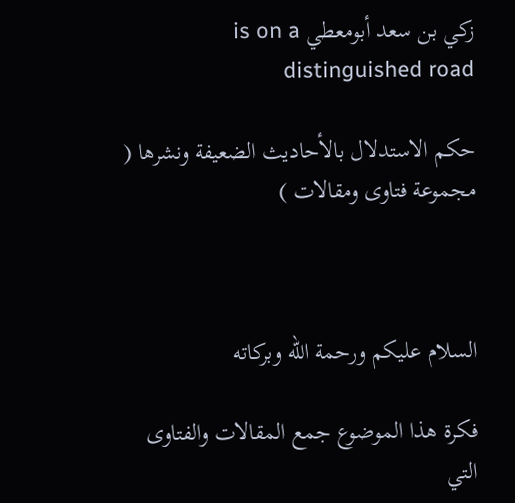زكي بن سعد أبومعطي is on a distinguished road

حكم الاستدلال بالأحاديث الضعيفة ونشرها ( مجموعة فتاوى ومقالات )



السلام عليكم ورحمة الله وبركاته

فكرة هذا الموضوع جمع المقالات والفتاوى التي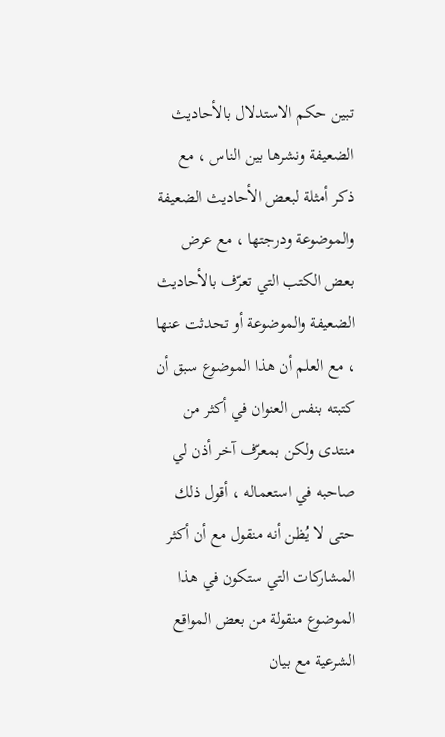تبين حكم الاستدلال بالأحاديث الضعيفة ونشرها بين الناس ، مع ذكر أمثلة لبعض الأحاديث الضعيفة والموضوعة ودرجتها ، مع عرض بعض الكتب التي تعرّف بالأحاديث الضعيفة والموضوعة أو تحدثت عنها ، مع العلم أن هذا الموضوع سبق أن كتبته بنفس العنوان في أكثر من منتدى ولكن بمعرّف آخر أذن لي صاحبه في استعماله ، أقول ذلك حتى لا يُظن أنه منقول مع أن أكثر المشاركات التي ستكون في هذا الموضوع منقولة من بعض المواقع الشرعية مع بيان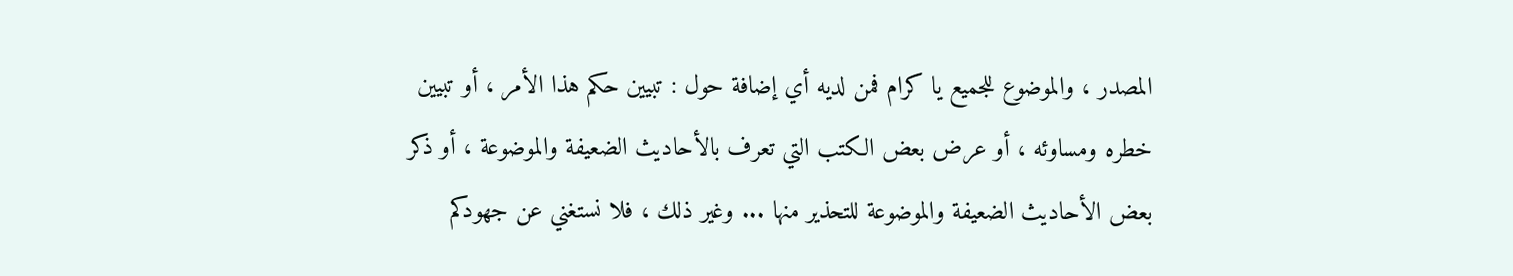المصدر ، والموضوع للجميع يا كرام فمن لديه أي إضافة حول : تبيين حكم هذا الأمر ، أو تبيين خطره ومساوئه ، أو عرض بعض الكتب التي تعرف بالأحاديث الضعيفة والموضوعة ، أو ذكر بعض الأحاديث الضعيفة والموضوعة للتحذير منها ... وغير ذلك ، فلا نستغني عن جهودكم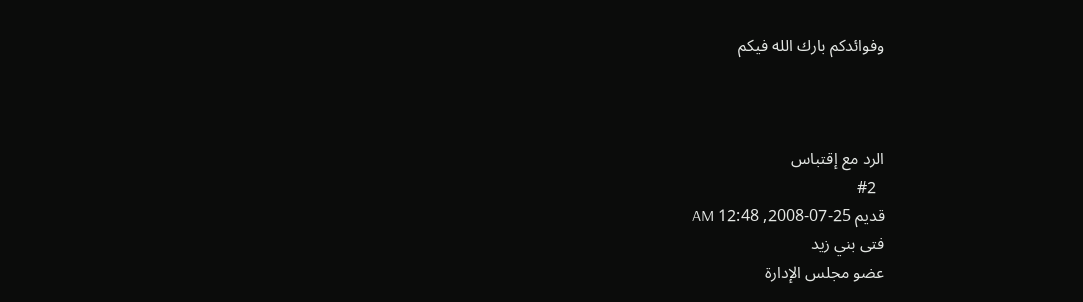وفوائدكم بارك الله فيكم



الرد مع إقتباس
  #2
قديم 25-07-2008, 12:48 AM
فتى بني زيد
عضو مجلس الإدارة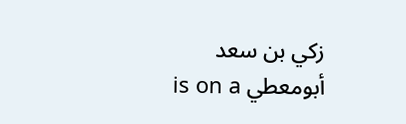زكي بن سعد أبومعطي is on a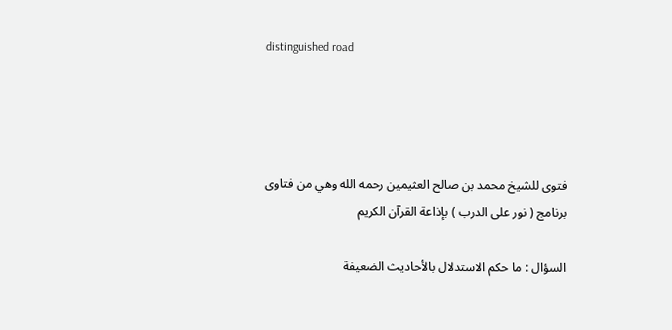distinguished road




فتوى للشيخ محمد بن صالح العثيمين رحمه الله وهي من فتاوى برنامج ( نور على الدرب ) بإذاعة القرآن الكريم

السؤال : ما حكم الاستدلال بالأحاديث الضعيفة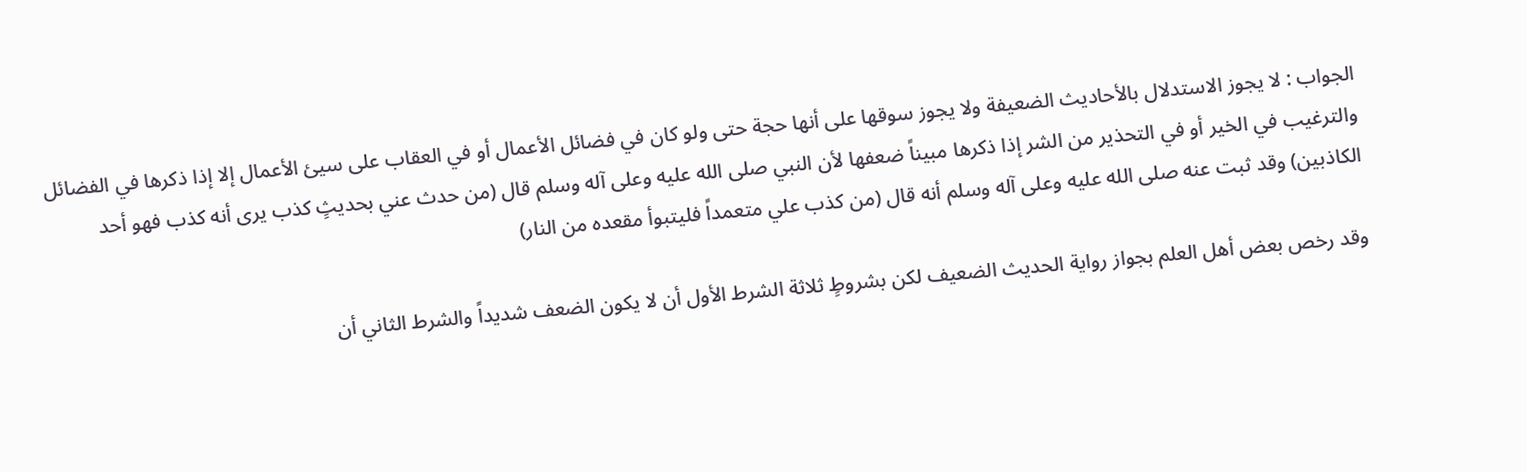الجواب : لا يجوز الاستدلال بالأحاديث الضعيفة ولا يجوز سوقها على أنها حجة حتى ولو كان في فضائل الأعمال أو في العقاب على سيئ الأعمال إلا إذا ذكرها في الفضائل والترغيب في الخير أو في التحذير من الشر إذا ذكرها مبيناً ضعفها لأن النبي صلى الله عليه وعلى آله وسلم قال (من حدث عني بحديثٍ كذب يرى أنه كذب فهو أحد الكاذبين) وقد ثبت عنه صلى الله عليه وعلى آله وسلم أنه قال (من كذب علي متعمداً فليتبوأ مقعده من النار)

وقد رخص بعض أهل العلم بجواز رواية الحديث الضعيف لكن بشروطٍ ثلاثة الشرط الأول أن لا يكون الضعف شديداً والشرط الثاني أن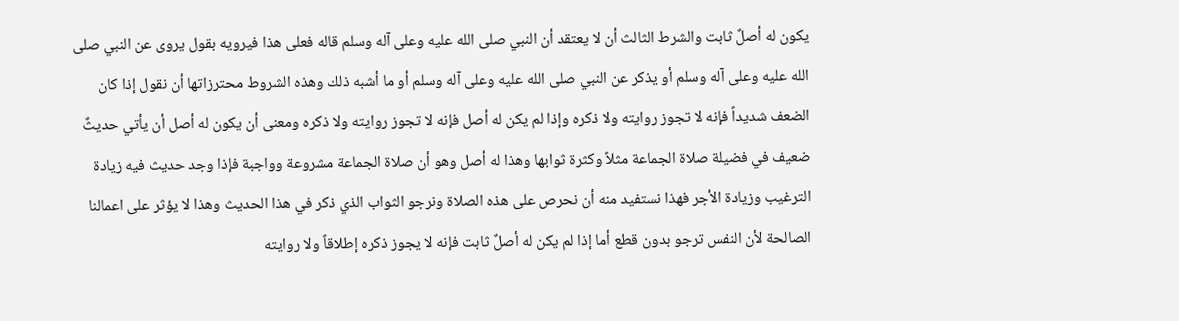يكون له أصلٌ ثابت والشرط الثالث أن لا يعتقد أن النبي صلى الله عليه وعلى آله وسلم قاله فعلى هذا فيرويه بقول يروى عن النبي صلى الله عليه وعلى آله وسلم أو يذكر عن النبي صلى الله عليه وعلى آله وسلم أو ما أشبه ذلك وهذه الشروط محترزاتها أن نقول إذا كان الضعف شديداً فإنه لا تجوز روايته ولا ذكره وإذا لم يكن له أصل فإنه لا تجوز روايته ولا ذكره ومعنى أن يكون له أصل أن يأتي حديثٌ ضعيف في فضيلة صلاة الجماعة مثلاً وكثرة ثوابها وهذا له أصل وهو أن صلاة الجماعة مشروعة وواجبة فإذا وجد حديث فيه زيادة الترغيب وزيادة الأجر فهذا نستفيد منه أن نحرص على هذه الصلاة ونرجو الثواب الذي ذكر في هذا الحديث وهذا لا يؤثر على اعمالنا الصالحة لأن النفس ترجو بدون قطع أما إذا لم يكن له أصلٌ ثابت فإنه لا يجوز ذكره إطلاقاً ولا روايته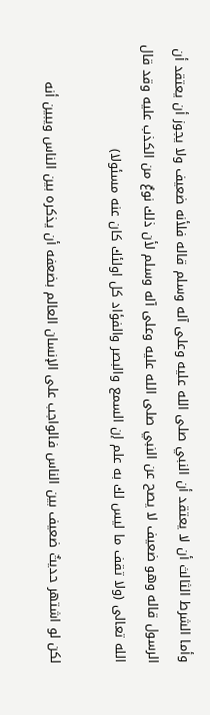وأما الشرط الثالث أن لا يعتقد أن النبي صلى الله عليه وعلى آله وسلم قاله فلأنه ضعيف ولا يجوز أن يعتقد أن الرسول قاله وهو ضعيف لا يصح عن النبي صلى الله عليه وعلى آله وسلم لأن ذلك نوعٌ من الكذب عليه وقد قال الله تعالى (ولا تقف ما ليس لك به علم إن السمع والبصر والفؤاد كل اولئك كان عنه مسئولا)

لكن لو اشتهر حديثٌ ضعيف بين الناس فالواجب على الإنسان العالم بضعفه أن يذكره بين الناس ويبين أنه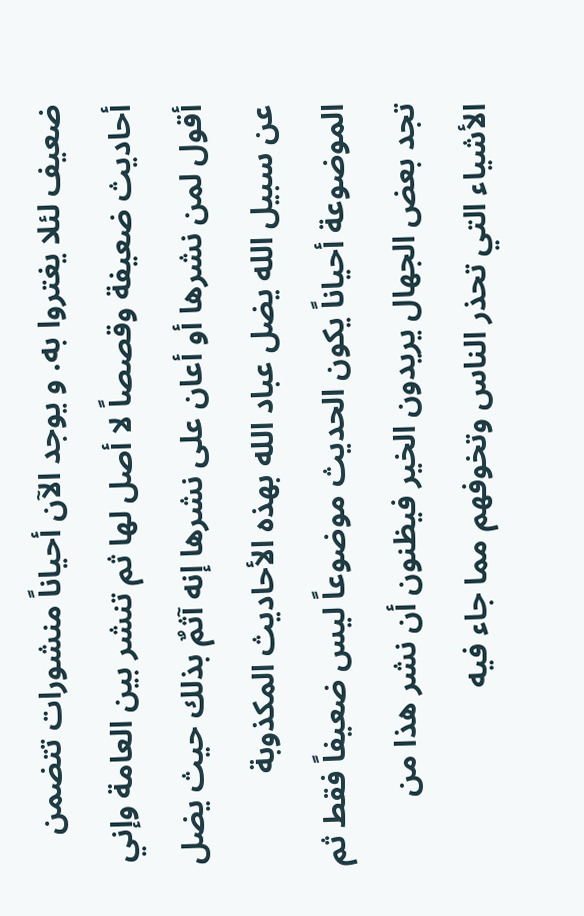ضعيف لئلا يغتروا به. و يوجد الآن أحياناً منشورات تتضمن أحاديث ضعيفة وقصصاً لا أصل لها ثم تنشر بين العامة وإني أقول لمن نشرها أو أعان على نشرها إنه آثمٌ بذلك حيث يضل عن سبيل الله يضل عباد الله بهذه الأحاديث المكذوبة الموضوعة أحياناً يكون الحديث موضوعاً ليس ضعيفاً فقط ثم تجد بعض الجهال يريدون الخير فيظنون أن نشر هذا من الأشياء التي تحذر الناس وتخوفهم مما جاء فيه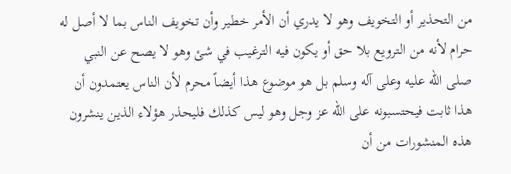من التحذير أو التخويف وهو لا يدري أن الأمر خطير وأن تخويف الناس بما لا أصل له حرام لأنه من الترويع بلا حق أو يكون فيه الترغيب في شئ وهو لا يصح عن النبي صلى الله عليه وعلى آله وسلم بل هو موضوع هذا أيضاً محرم لأن الناس يعتمدون أن هذا ثابت فيحتسبونه على الله عز وجل وهو ليس كذلك فليحذر هؤلاء الذين ينشرون هذه المنشورات من أن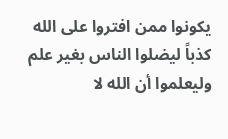يكونوا ممن افتروا على الله كذباً ليضلوا الناس بغير علم وليعلموا أن الله لا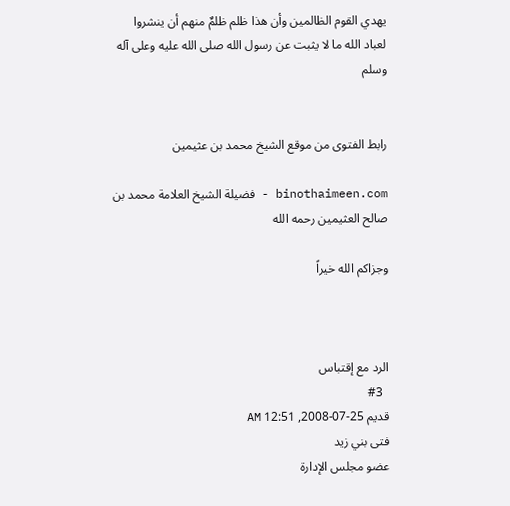يهدي القوم الظالمين وأن هذا ظلم ظلمٌ منهم أن ينشروا لعباد الله ما لا يثبت عن رسول الله صلى الله عليه وعلى آله وسلم


رابط الفتوى من موقع الشيخ محمد بن عثيمين

binothaimeen.com - فضيلة الشيخ العلامة محمد بن صالح العثيمين رحمه الله

وجزاكم الله خيراً



الرد مع إقتباس
  #3
قديم 25-07-2008, 12:51 AM
فتى بني زيد
عضو مجلس الإدارة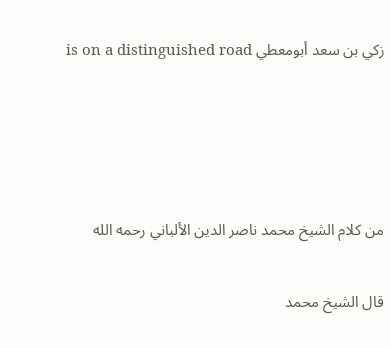زكي بن سعد أبومعطي is on a distinguished road




من كلام الشيخ محمد ناصر الدين الألباني رحمه الله

قال الشيخ محمد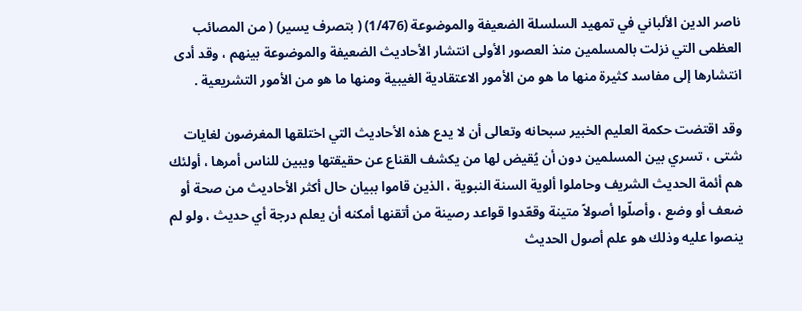ناصر الدين الألباني في تمهيد السلسلة الضعيفة والموضوعة (1/476) ( بتصرف يسير) ( من المصائب العظمى التي نزلت بالمسلمين منذ العصور الأولى انتشار الأحاديث الضعيفة والموضوعة بينهم ، وقد أدى انتشارها إلى مفاسد كثيرة منها ما هو من الأمور الاعتقادية الغيبية ومنها ما هو من الأمور التشريعية .

وقد اقتضت حكمة العليم الخبير سبحانه وتعالى أن لا يدع هذه الأحاديث التي اختلقها المغرضون لغايات شتى ، تسري بين المسلمين دون أن يُقيض لها من يكشف القناع عن حقيقتها ويبين للناس أمرها ، أولئك هم أئمة الحديث الشريف وحاملوا ألوية السنة النبوية ، الذين قاموا ببيان حال أكثر الأحاديث من صحة أو ضعف أو وضع ، وأصلّوا أصولاً متينة وقعّدوا قواعد رصينة من أتقنها أمكنه أن يعلم درجة أي حديث ، ولو لم ينصوا عليه وذلك هو علم أصول الحديث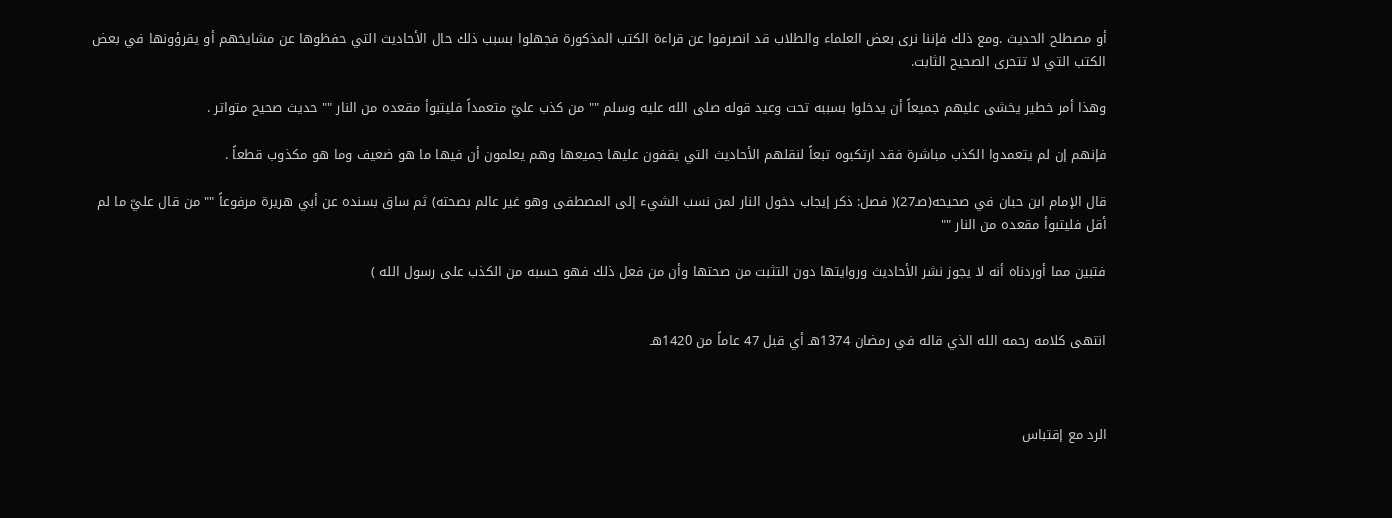أو مصطلح الحديث .ومع ذلك فإننا نرى بعض العلماء والطلاب قد انصرفوا عن قراءة الكتب المذكورة فجهلوا بسبب ذلك حال الأحاديث التي حفظوها عن مشايخهم أو يقرؤونها في بعض الكتب التي لا تتحرى الصحيح الثابت.

وهذا أمر خطير يخشى عليهم جميعاً أن يدخلوا بسببه تحت وعيد قوله صلى الله عليه وسلم "" من كذب عليّ متعمداً فليتبوأ مقعده من النار "" حديث صحيح متواتر .

فإنهم إن لم يتعمدوا الكذب مباشرة فقد ارتكبوه تبعاً لنقلهم الأحاديث التي يقفون عليها جميعها وهم يعلمون أن فيها ما هو ضعيف وما هو مكذوب قطعاً .

قال الإمام ابن حبان في صحيحه(صـ27)( فصل: ذكر إيجاب دخول النار لمن نسب الشيء إلى المصطفى وهو غير عالم بصحته) ثم ساق بسنده عن أبي هريرة مرفوعاً "" من قال عليّ ما لم أقل فليتبوأ مقعده من النار ""

فتبين مما أوردناه أنه لا يجوز نشر الأحاديث وروايتها دون التثبت من صحتها وأن من فعل ذلك فهو حسبه من الكذب على رسول الله )


انتهى كلامه رحمه الله الذي قاله في رمضان 1374هـ أي قبل 47 عاماً من 1420هـ



الرد مع إقتباس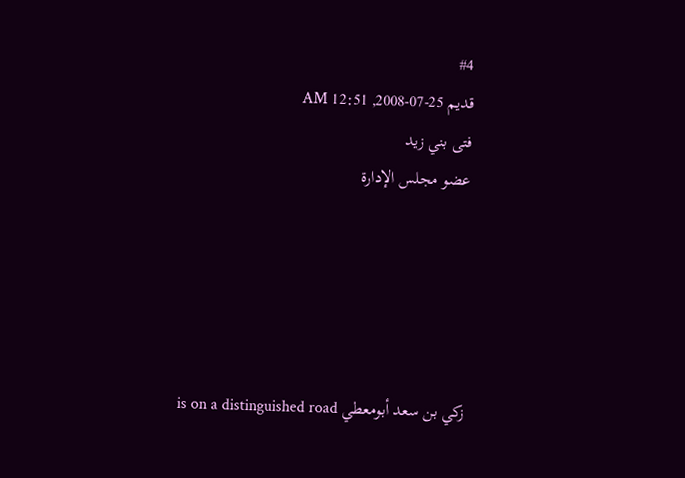#4
قديم 25-07-2008, 12:51 AM
فتى بني زيد
عضو مجلس الإدارة





زكي بن سعد أبومعطي is on a distinguished road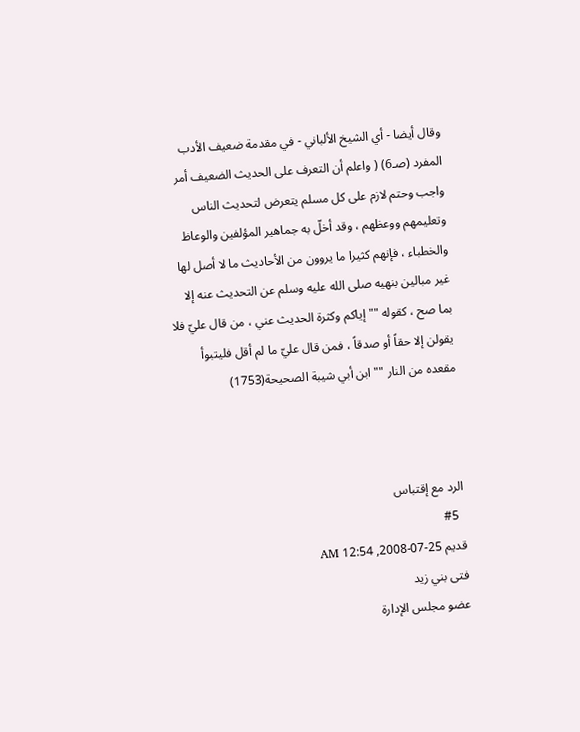وقال أيضا - أي الشيخ الألباني - في مقدمة ضعيف الأدب المفرد (صـ6) ( واعلم أن التعرف على الحديث الضعيف أمر واجب وحتم لازم على كل مسلم يتعرض لتحديث الناس وتعليمهم ووعظهم ، وقد أخلّ به جماهير المؤلفين والوعاظ والخطباء ، فإنهم كثيرا ما يروون من الأحاديث ما لا أصل لها غير مبالين بنهيه صلى الله عليه وسلم عن التحديث عنه إلا بما صح ، كقوله "" إياكم وكثرة الحديث عني ، من قال عليّ فلا يقولن إلا حقاً أو صدقاً ، فمن قال عليّ ما لم أقل فليتبوأ مقعده من النار "" ابن أبي شيبة الصحيحة(1753)



الرد مع إقتباس
  #5
قديم 25-07-2008, 12:54 AM
فتى بني زيد
عضو مجلس الإدارة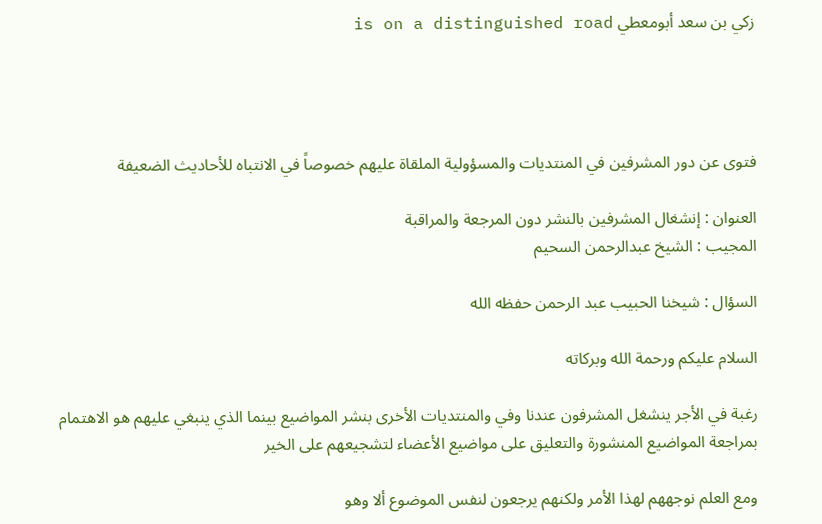زكي بن سعد أبومعطي is on a distinguished road




فتوى عن دور المشرفين في المنتديات والمسؤولية الملقاة عليهم خصوصاً في الانتباه للأحاديث الضعيفة

العنوان : إنشغال المشرفين بالنشر دون المرجعة والمراقبة
المجيب : الشيخ عبدالرحمن السحيم

السؤال : شيخنا الحبيب عبد الرحمن حفظه الله

السلام عليكم ورحمة الله وبركاته

رغبة في الأجر ينشغل المشرفون عندنا وفي والمنتديات الأخرى بنشر المواضيع بينما الذي ينبغي عليهم هو الاهتمام بمراجعة المواضيع المنشورة والتعليق على مواضيع الأعضاء لتشجيعهم على الخير

ومع العلم نوجههم لهذا الأمر ولكنهم يرجعون لنفس الموضوع ألا وهو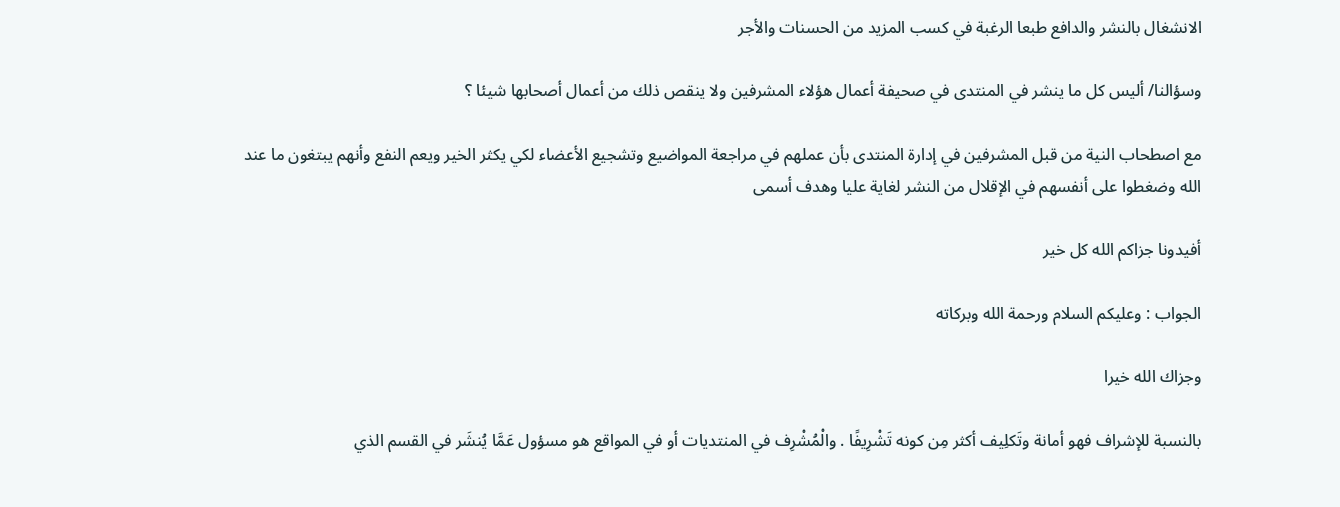الانشغال بالنشر والدافع طبعا الرغبة في كسب المزيد من الحسنات والأجر

وسؤالنا/ أليس كل ما ينشر في المنتدى في صحيفة أعمال هؤلاء المشرفين ولا ينقص ذلك من أعمال أصحابها شيئا ؟

مع اصطحاب النية من قبل المشرفين في إدارة المنتدى بأن عملهم في مراجعة المواضيع وتشجيع الأعضاء لكي يكثر الخير ويعم النفع وأنهم يبتغون ما عند الله وضغطوا على أنفسهم في الإقلال من النشر لغاية عليا وهدف أسمى

أفيدونا جزاكم الله كل خير

الجواب : وعليكم السلام ورحمة الله وبركاته

وجزاك الله خيرا

بالنسبة للإشراف فهو أمانة وتَكلِيف أكثر مِن كونه تَشْرِيفًا . والْمُشْرِف في المنتديات أو في المواقع هو مسؤول عَمَّا يُنشَر في القسم الذي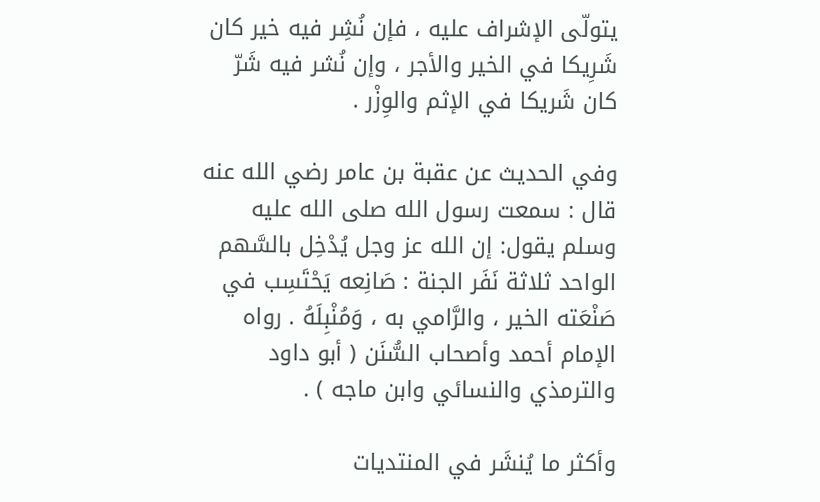يتولّى الإشراف عليه ، فإن نُشِر فيه خير كان شَرِيكا في الخير والأجر ، وإن نُشر فيه شَرّ كان شَريكا في الإثم والوِزْر .

وفي الحديث عن عقبة بن عامر رضي الله عنه قال : سمعت رسول الله صلى الله عليه وسلم يقول: إن الله عز وجل يُدْخِل بالسَّهم الواحد ثلاثة نَفَر الجنة : صَانِعه يَحْتَسِب في صَنْعَته الخير ، والرَّامي به ، وَمُنْبِلَهُ . رواه الإمام أحمد وأصحاب السُّنَن ( أبو داود والترمذي والنسائي وابن ماجه ) .

وأكثر ما يُنشَر في المنتديات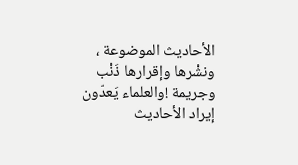الأحاديث الموضوعة ، ونشْرها وإقرارها ذَنْب وجريمة !والعلماء يَعدّون إيراد الأحاديث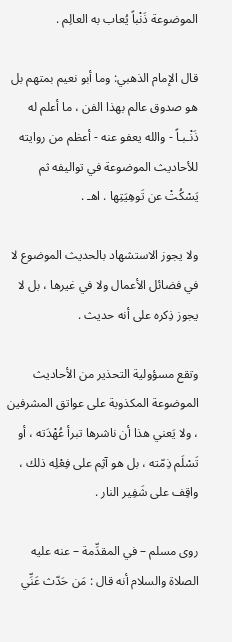الموضوعة ذَنْباً يُعاب به العالِم .

قال الإمام الذهبي: وما أبو نعيم بمتهم بل هو صدوق عالم بهذا الفن ، ما أعلم له ذَنْـبـاً - والله يعفو عنه - أعظم من روايته للأحاديث الموضوعة في تواليفه ثم يَسْكُتْ عن تَوهِيَتِها . اهـ .

ولا يجوز الاستشهاد بالحديث الموضوع لا في فضائل الأعمال ولا في غيرها ، بل لا يجوز ذِكره على أنه حديث .

وتقع مسؤولية التحذير من الأحاديث الموضوعة المكذوبة على عواتق المشرفين ، ولا يَعني هذا أن ناشرها تبرأ عُهْدَته ، أو تَسْلَم ذِمّته ، بل هو آثِم على فِعْلِه ذلك ، واقِف على شَفِير النار .

روى مسلم – في المقدِّمة – عنه عليه الصلاة والسلام أنه قال : مَن حَدّث عَنِّي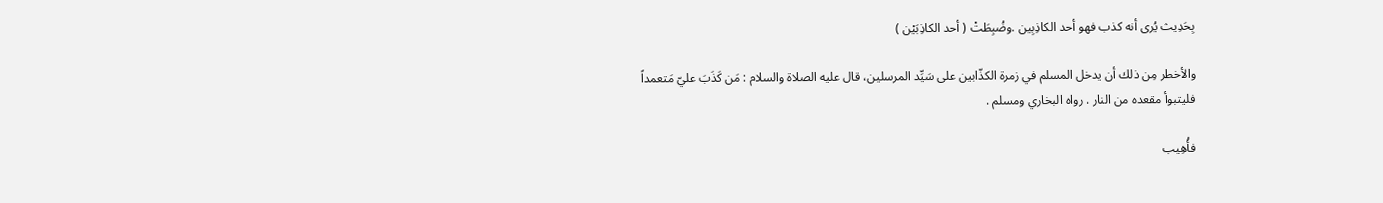بِحَدِيث يُرى أنه كذب فهو أحد الكاذِبِين .وضُبِطَتْ ( أحد الكاذِبَيْن )

والأخطر مِن ذلك أن يدخل المسلم في زمرة الكذّابين على سَيِّد المرسلين، قال عليه الصلاة والسلام : مَن كَذَبَ عليّ مَتعمداً فليتبوأ مقعده من النار . رواه البخاري ومسلم .

فأُهِيب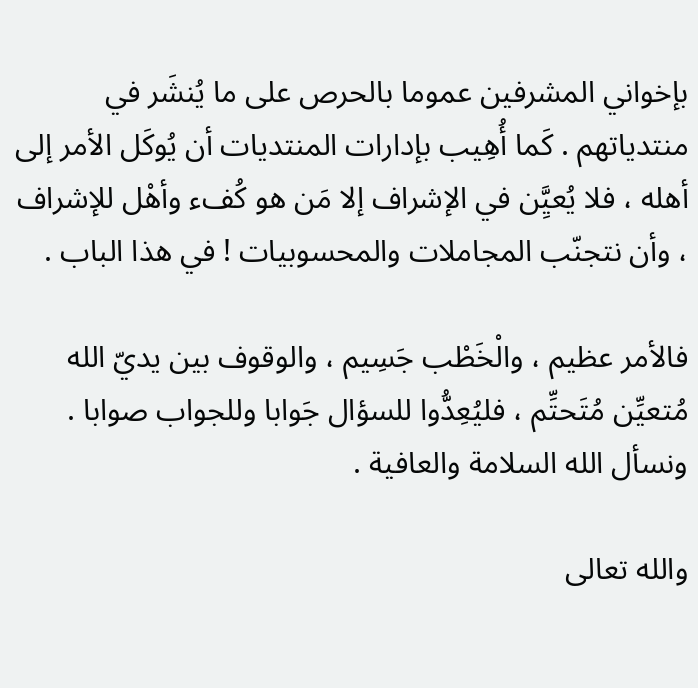بإخواني المشرفين عموما بالحرص على ما يُنشَر في منتدياتهم . كَما أُهِيب بإدارات المنتديات أن يُوكَل الأمر إلى أهله ، فلا يُعيَِّن في الإشراف إلا مَن هو كُفء وأهْل للإشراف ، وأن نتجنّب المجاملات والمحسوبيات ! في هذا الباب .

فالأمر عظيم ، والْخَطْب جَسِيم ، والوقوف بين يديّ الله مُتعيِّن مُتَحتِّم ، فليُعِدُّوا للسؤال جَوابا وللجواب صوابا . ونسأل الله السلامة والعافية .

والله تعالى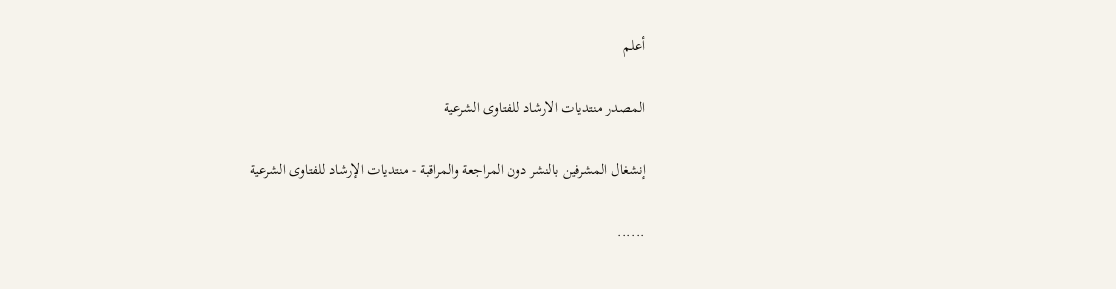أعلم

المصدر منتديات الارشاد للفتاوى الشرعية

إنشغال المشرفين بالنشر دون المراجعة والمراقبة - منتديات الإرشاد للفتاوى الشرعية

......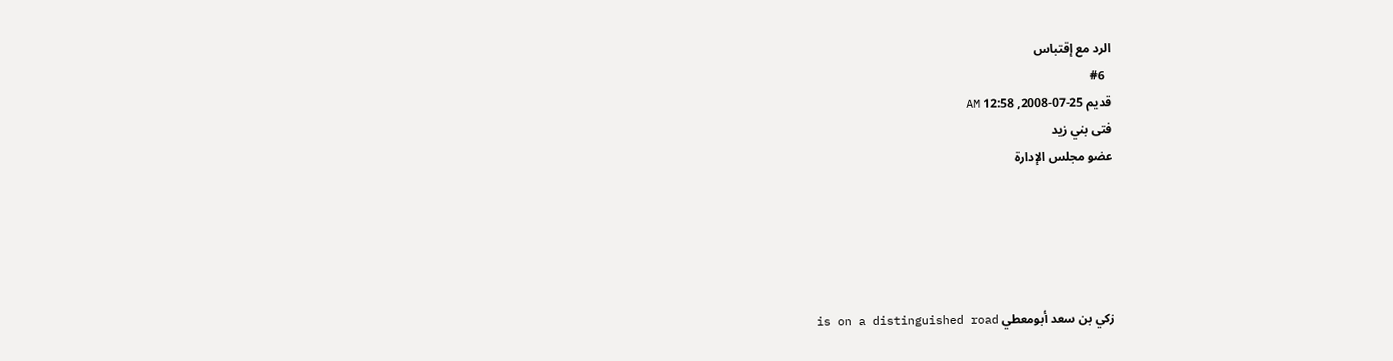الرد مع إقتباس
  #6
قديم 25-07-2008, 12:58 AM
فتى بني زيد
عضو مجلس الإدارة





زكي بن سعد أبومعطي is on a distinguished road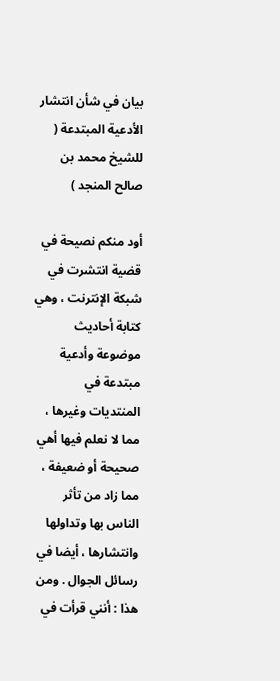بيان في شأن انتشار الأدعية المبتدعة ( للشيخ محمد بن صالح المنجد )

أود منكم نصيحة في قضية انتشرت في شبكة الإنترنت ، وهي كتابة أحاديث موضوعة وأدعية مبتدعة في المنتديات وغيرها ، مما لا نعلم فيها أهي صحيحة أو ضعيفة ، مما زاد من تأثر الناس بها وتداولها وانتشارها ، أيضا في رسائل الجوال . ومن هذا : أنني قرأت في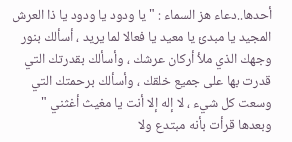أحدها..دعاء هز السماء : " يا ودود يا ودود يا ذا العرش المجيد يا مبدئ يا معيد يا فعالا لما يريد ، أسألك بنور وجهك الذي ملأ أركان عرشك ، وأسألك بقدرتك التي قدرت بها على جميع خلقك ، وأسألك برحمتك التي وسعت كل شيء ، لا إله إلا أنت يا مغيث أغثني " وبعدها قرأت بأنه مبتدع ولا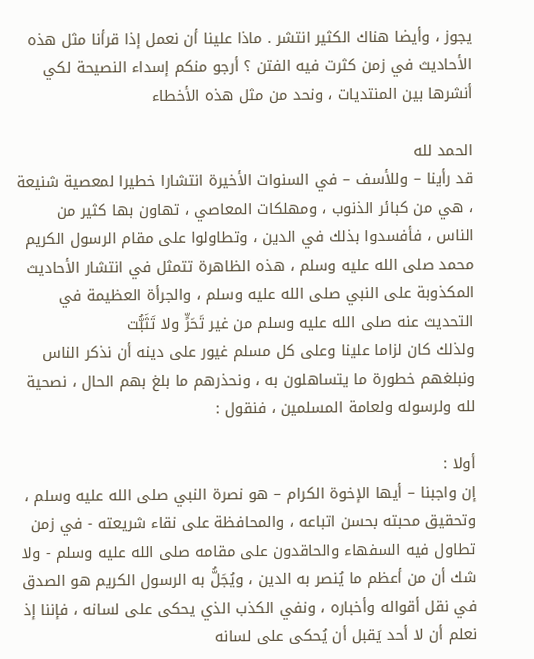يجوز ، وأيضا هناك الكثير انتشر . ماذا علينا أن نعمل إذا قرأنا مثل هذه الأحاديث في زمن كثرت فيه الفتن ؟ أرجو منكم إسداء النصيحة لكي أنشرها بين المنتديات ، ونحد من مثل هذه الأخطاء

الحمد لله
قد رأينا – وللأسف – في السنوات الأخيرة انتشارا خطيرا لمعصية شنيعة ، هي من كبائر الذنوب ، ومهلكات المعاصي ، تهاون بها كثير من الناس ، فأفسدوا بذلك في الدين ، وتطاولوا على مقام الرسول الكريم محمد صلى الله عليه وسلم ، هذه الظاهرة تتمثل في انتشار الأحاديث المكذوبة على النبي صلى الله عليه وسلم ، والجرأة العظيمة في التحديث عنه صلى الله عليه وسلم من غير تَحَرٍّ ولا تَثَبُّت
ولذلك كان لزاما علينا وعلى كل مسلم غيور على دينه أن نذكر الناس ونبلغهم خطورة ما يتساهلون به ، ونحذرهم ما بلغ بهم الحال ، نصحية لله ولرسوله ولعامة المسلمين ، فنقول :

أولا :
إن واجبنا – أيها الإخوة الكرام – هو نصرة النبي صلى الله عليه وسلم ، وتحقيق محبته بحسن اتباعه ، والمحافظة على نقاء شريعته - في زمن تطاول فيه السفهاء والحاقدون على مقامه صلى الله عليه وسلم - ولا شك أن من أعظم ما يُنصر به الدين ، ويُجَلُّ به الرسول الكريم هو الصدق في نقل أقواله وأخباره ، ونفي الكذب الذي يحكى على لسانه ، فإننا إذ نعلم أن لا أحد يَقبل أن يُحكى على لسانه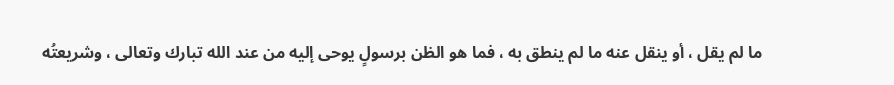ما لم يقل ، أو ينقل عنه ما لم ينطق به ، فما هو الظن برسولٍ يوحى إليه من عند الله تبارك وتعالى ، وشريعتُه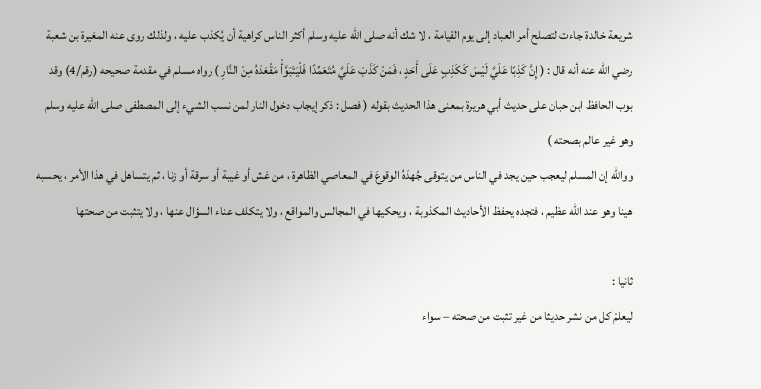شريعة خالدة جاءت لتصلح أمر العباد إلى يوم القيامة ، لا شك أنه صلى الله عليه وسلم أكثر الناس كراهية أن يُكذب عليه ، ولذلك روى عنه المغيرة بن شعبة رضي الله عنه أنه قال : ( إِنَّ كَذِبًا عَلَيَّ لَيْسَ كَكَذِبٍ عَلَى أَحَدٍ ، فَمَنْ كَذَبَ عَلَيَّ مُتَعَمِّدًا فَلْيَتَبَوَّأْ مَقْعَدَهُ مِنْ النَّارِ ) رواه مسلم في مقدمة صحيحه (رقم/4) وقد بوب الحافظ ابن حبان على حديث أبي هريرة بمعنى هذا الحديث بقوله ( فصل : ذكر إيجاب دخول النار لمن نسب الشيء إلى المصطفى صلى الله عليه وسلم وهو غير عالم بصحته )
ووالله إن المسلم ليعجب حين يجد في الناس من يتوقى جُهدَهُ الوقوعَ في المعاصي الظاهرة ، من غش أو غيبة أو سرقة أو زنا ، ثم يتساهل في هذا الأمر ، يحسبه هينا وهو عند الله عظيم ، فتجده يحفظ الأحاديث المكذوبة ، ويحكيها في المجالس والمواقع ، ولا يتكلف عناء السؤال عنها ، ولا يتثبت من صحتها

ثانيا :
ليعلمْ كل من نشر حديثا من غير تثبت من صحته – سواء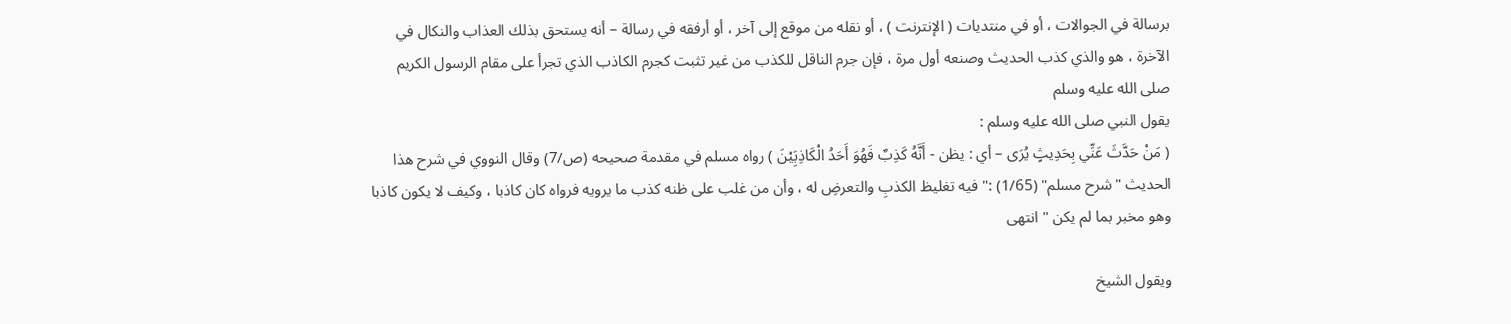برسالة في الجوالات ، أو في منتديات ( الإنترنت ) ، أو نقله من موقع إلى آخر ، أو أرفقه في رسالة – أنه يستحق بذلك العذاب والنكال في الآخرة ، هو والذي كذب الحديث وصنعه أول مرة ، فإن جرم الناقل للكذب من غير تثبت كجرم الكاذب الذي تجرأ على مقام الرسول الكريم صلى الله عليه وسلم
يقول النبي صلى الله عليه وسلم :
( مَنْ حَدَّثَ عَنِّي بِحَدِيثٍ يُرَى – أي : يظن - أَنَّهُ كَذِبٌ فَهُوَ أَحَدُ الْكَاذِبَِيْنَ ) رواه مسلم في مقدمة صحيحه (ص/7) وقال النووي في شرح هذا الحديث "شرح مسلم" (1/65) :" فيه تغليظ الكذبِ والتعرضِ له ، وأن من غلب على ظنه كذب ما يرويه فرواه كان كاذبا ، وكيف لا يكون كاذبا وهو مخبر بما لم يكن " انتهى

ويقول الشيخ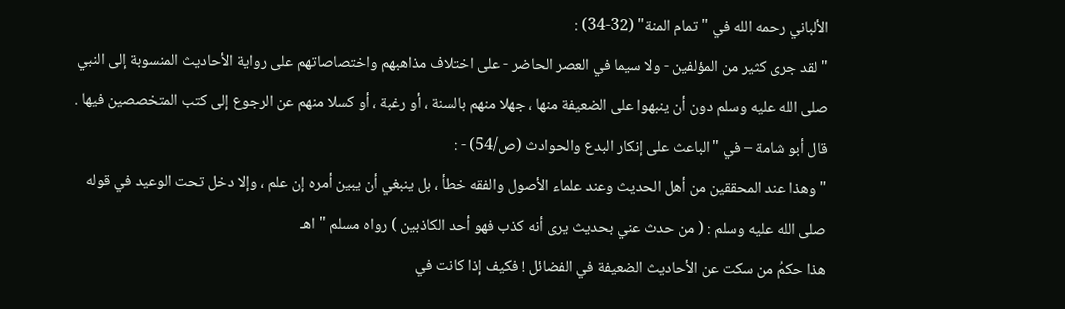الألباني رحمه الله في "تمام المنة" (32-34) :
" لقد جرى كثير من المؤلفين - ولا سيما في العصر الحاضر - على اختلاف مذاهبهم واختصاصاتهم على رواية الأحاديث المنسوبة إلى النبي صلى الله عليه وسلم دون أن ينبهوا على الضعيفة منها ، جهلا منهم بالسنة ، أو رغبة ، أو كسلا منهم عن الرجوع إلى كتب المتخصصين فيها . قال أبو شامة – في "الباعث على إنكار البدع والحوادث (ص/54) - :
" وهذا عند المحققين من أهل الحديث وعند علماء الأصول والفقه خطأ ، بل ينبغي أن يبين أمره إن علم ، وإلا دخل تحت الوعيد في قوله صلى الله عليه وسلم : ( من حدث عني بحديث يرى أنه كذب فهو أحد الكاذبين ) رواه مسلم " اهـ
هذا حكمُ من سكت عن الأحاديث الضعيفة في الفضائل ! فكيف إذا كانت في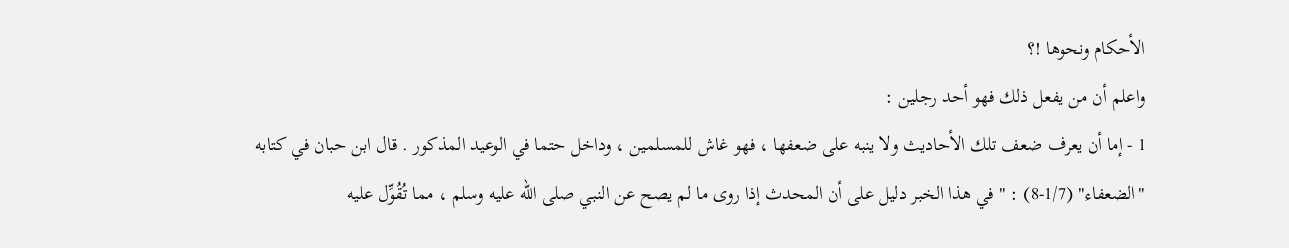الأحكام ونحوها !؟
واعلم أن من يفعل ذلك فهو أحد رجلين :
1 - إما أن يعرف ضعف تلك الأحاديث ولا ينبه على ضعفها ، فهو غاش للمسلمين ، وداخل حتما في الوعيد المذكور . قال ابن حبان في كتابه "الضعفاء" (1/7-8) : " في هذا الخبر دليل على أن المحدث إذا روى ما لم يصح عن النبي صلى الله عليه وسلم ، مما تُقُوِّل عليه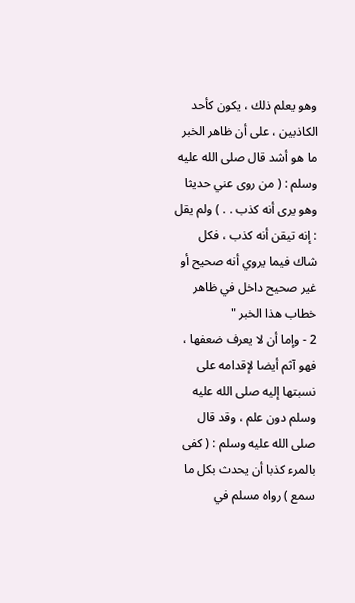وهو يعلم ذلك ، يكون كأحد الكاذبين ، على أن ظاهر الخبر ما هو أشد قال صلى الله عليه وسلم : ( من روى عني حديثا وهو يرى أنه كذب . . ) ولم يقل : إنه تيقن أنه كذب ، فكل شاك فيما يروي أنه صحيح أو غير صحيح داخل في ظاهر خطاب هذا الخبر "
2 - وإما أن لا يعرف ضعفها ، فهو آثم أيضا لإقدامه على نسبتها إليه صلى الله عليه وسلم دون علم ، وقد قال صلى الله عليه وسلم : ( كفى بالمرء كذبا أن يحدث بكل ما سمع ) رواه مسلم في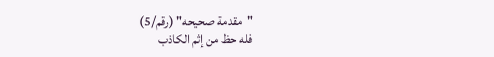"مقدمة صحيحه" (رقم/5)
فله حظ من إثم الكاذب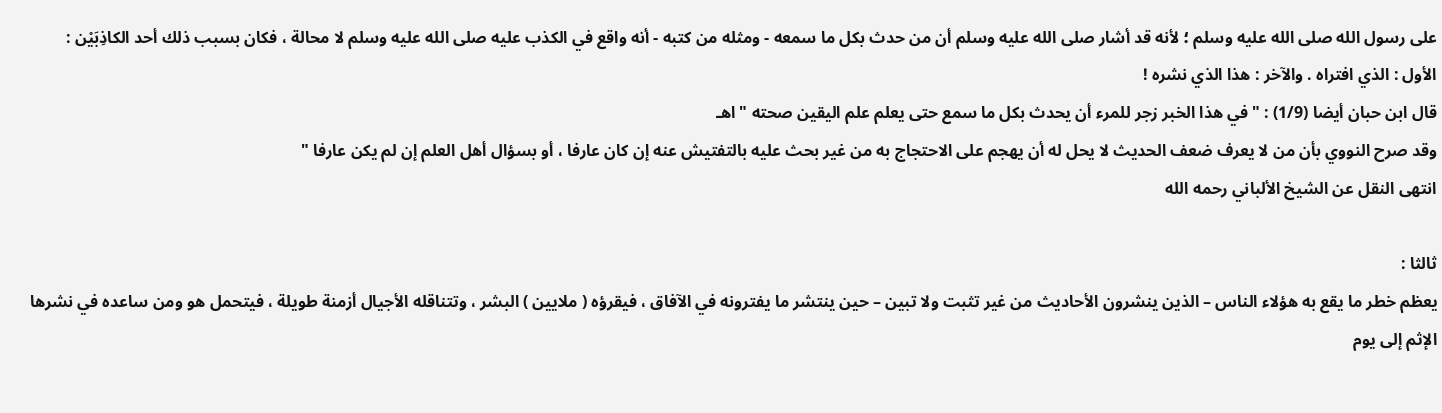على رسول الله صلى الله عليه وسلم ؛ لأنه قد أشار صلى الله عليه وسلم أن من حدث بكل ما سمعه - ومثله من كتبه - أنه واقع في الكذب عليه صلى الله عليه وسلم لا محالة ، فكان بسبب ذلك أحد الكاذِبَيْن : الأول : الذي افتراه . والآخر : هذا الذي نشره !
قال ابن حبان أيضا (1/9) : " في هذا الخبر زجر للمرء أن يحدث بكل ما سمع حتى يعلم علم اليقين صحته " اهـ
وقد صرح النووي بأن من لا يعرف ضعف الحديث لا يحل له أن يهجم على الاحتجاج به من غير بحث عليه بالتفتيش عنه إن كان عارفا ، أو بسؤال أهل العلم إن لم يكن عارفا "
انتهى النقل عن الشيخ الألباني رحمه الله

ثالثا :
يعظم خطر ما يقع به هؤلاء الناس – الذين ينشرون الأحاديث من غير تثبت ولا تبين – حين ينتشر ما يفترونه في الآفاق ، فيقرؤه ( ملايين ) البشر ، وتتناقله الأجيال أزمنة طويلة ، فيتحمل هو ومن ساعده في نشرها الإثم إلى يوم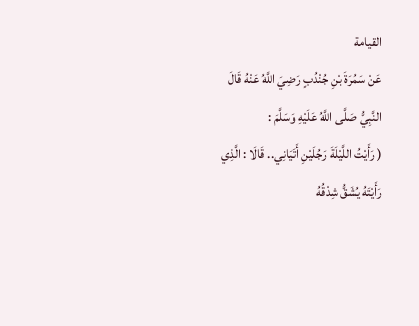القيامة
عَنْ سَمُرَةَ بْنِ جُنْدُبٍ رَضِيَ اللَّهُ عَنْهُ قَالَ النَّبِيُّ صَلَّى اللَّهُ عَلَيْهِ وَسَلَّمَ :
( رَأَيْتُ اللَّيْلَةَ رَجُلَيْنِ أَتَيَانِي.. قَالَا : الَّذِي رَأَيْتَهُ يُشَقُّ شِدْقُهُ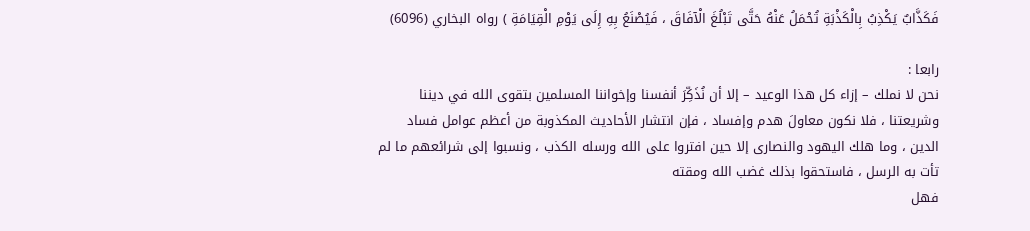فَكَذَّابٌ يَكْذِبُ بِالْكَذْبَةِ تُحْمَلُ عَنْهُ حَتَّى تَبْلُغَ الْآفَاقَ ، فَيُصْنَعُ بِهِ إِلَى يَوْمِ الْقِيَامَةِ ) رواه البخاري (6096)

رابعا :
نحن لا نملك – إزاء كل هذا الوعيد – إلا أن نُذَكِّرَ أنفسنا وإخواننا المسلمين بتقوى الله في ديننا وشريعتنا ، فلا نكون معاولَ هدم وإفساد ، فإن انتشار الأحاديث المكذوبة من أعظم عوامل فساد الدين ، وما هلك اليهود والنصارى إلا حين افتروا على الله ورسله الكذب ، ونسبوا إلى شرائعهم ما لم تأت به الرسل ، فاستحقوا بذلك غضب الله ومقته
فهل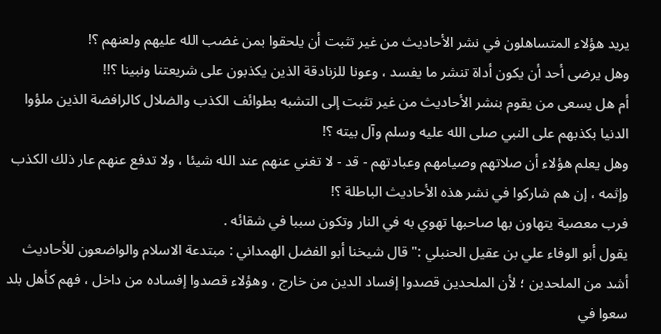يريد هؤلاء المتساهلون في نشر الأحاديث من غير تثبت أن يلحقوا بمن غضب الله عليهم ولعنهم ؟!
وهل يرضى أحد أن يكون أداة تنشر ما يفسد ، وعونا للزنادقة الذين يكذبون على شريعتنا ونبينا ؟!!
أم هل يسعى من يقوم بنشر الأحاديث من غير تثبت إلى التشبه بطوائف الكذب والضلال كالرافضة الذين ملؤوا الدنيا بكذبهم على النبي صلى الله عليه وسلم وآل بيته ؟!
وهل يعلم هؤلاء أن صلاتهم وصيامهم وعبادتهم - قد - لا تغني عنهم عند الله شيئا ، ولا تدفع عنهم عار ذلك الكذب وإثمه ، إن هم شاركوا في نشر هذه الأحاديث الباطلة ؟!
فرب معصية يتهاون بها صاحبها تهوي به في النار وتكون سببا في شقائه .
يقول أبو الوفاء علي بن عقيل الحنبلي :" قال شيخنا أبو الفضل الهمداني : مبتدعة الاسلام والواضعون للأحاديث أشد من الملحدين ؛ لأن الملحدين قصدوا إفساد الدين من خارج ، وهؤلاء قصدوا إفساده من داخل ، فهم كأهل بلد سعوا في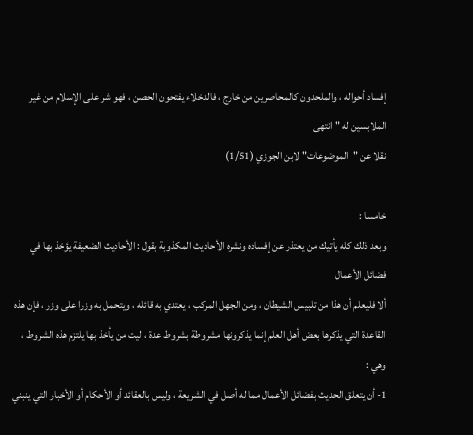إفساد أحواله ، والملحدون كالمحاصرين من خارج ، فالدخلاء يفتحون الحصن ، فهو شر على الإسلام من غير الملابسين له " انتهى
نقلا عن "الموضوعات" لابن الجوزي (1/51)

خامسا :
وبعد ذلك كله يأتيك من يعتذر عن إفساده ونشره الأحاديث المكذوبة بقول : الأحاديث الضعيفة يؤخذ بها في فضائل الأعمال
ألا فليعلم أن هذا من تلبيس الشيطان ، ومن الجهل المركب ، يعتدي به قائله ، ويتحمل به وزرا على وزر ، فإن هذه القاعدة التي يذكرها بعض أهل العلم إنما يذكرونها مشروطة بشروط عدة ، ليت من يأخذ بها يلتزم هذه الشروط ، وهي :
1- أن يتعلق الحديث بفضائل الأعمال مما له أصل في الشريعة ، وليس بالعقائد أو الأحكام أو الأخبار التي ينبني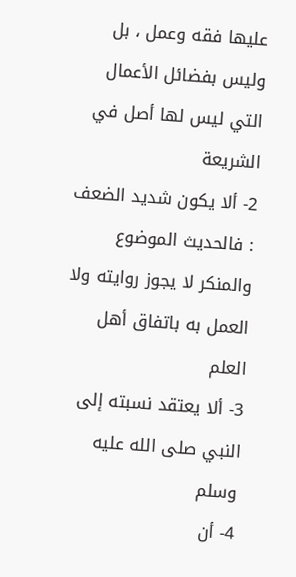عليها فقه وعمل ، بل وليس بفضائل الأعمال التي ليس لها أصل في الشريعة
2- ألا يكون شديد الضعف : فالحديث الموضوع والمنكر لا يجوز روايته ولا العمل به باتفاق أهل العلم
3- ألا يعتقد نسبته إلى النبي صلى الله عليه وسلم
4- أن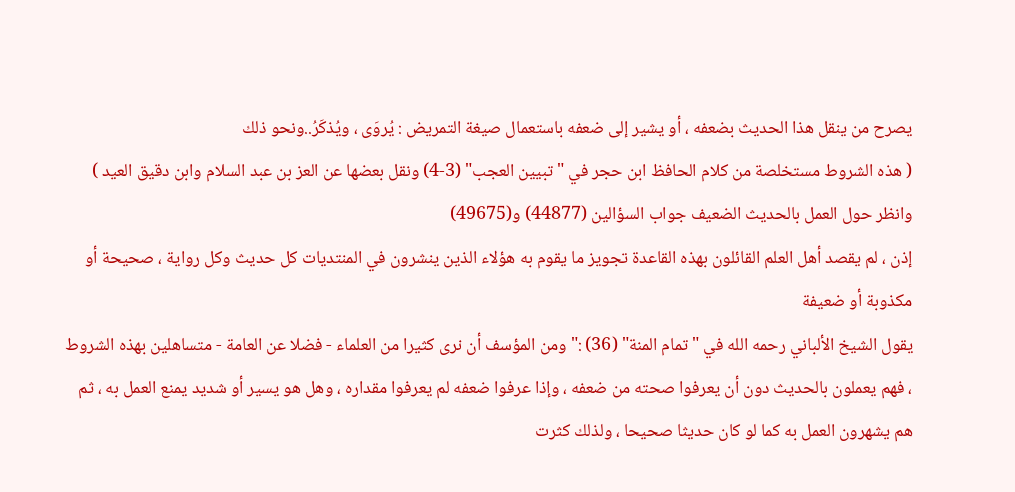يصرح من ينقل هذا الحديث بضعفه ، أو يشير إلى ضعفه باستعمال صيغة التمريض : يُروَى ، ويُذكَرُ..ونحو ذلك
( هذه الشروط مستخلصة من كلام الحافظ ابن حجر في "تبيين العجب" (3-4) ونقل بعضها عن العز بن عبد السلام وابن دقيق العيد )
وانظر حول العمل بالحديث الضعيف جواب السؤالين (44877) و(49675)
إذن ، لم يقصد أهل العلم القائلون بهذه القاعدة تجويز ما يقوم به هؤلاء الذين ينشرون في المنتديات كل حديث وكل رواية ، صحيحة أو مكذوبة أو ضعيفة
يقول الشيخ الألباني رحمه الله في "تمام المنة" (36) :" ومن المؤسف أن نرى كثيرا من العلماء - فضلا عن العامة - متساهلين بهذه الشروط ، فهم يعملون بالحديث دون أن يعرفوا صحته من ضعفه ، وإذا عرفوا ضعفه لم يعرفوا مقداره ، وهل هو يسير أو شديد يمنع العمل به ، ثم هم يشهرون العمل به كما لو كان حديثا صحيحا ، ولذلك كثرت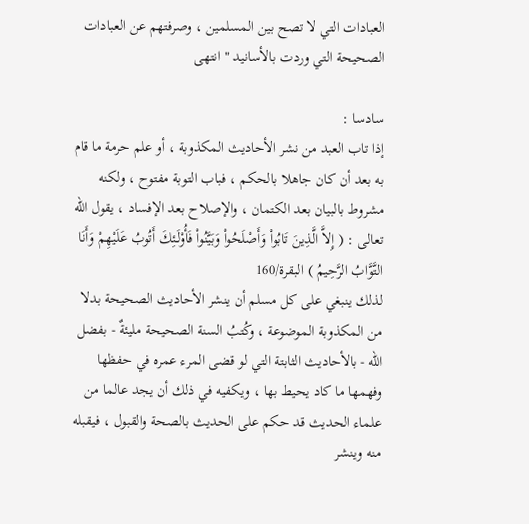العبادات التي لا تصح بين المسلمين ، وصرفتهم عن العبادات الصحيحة التي وردت بالأسانيد " انتهى

سادسا :
إذا تاب العبد من نشر الأحاديث المكذوبة ، أو علم حرمة ما قام به بعد أن كان جاهلا بالحكم ، فباب التوبة مفتوح ، ولكنه مشروط بالبيان بعد الكتمان ، والإصلاح بعد الإفساد ، يقول الله تعالى : ( إِلاَّ الَّذِينَ تَابُواْ وَأَصْلَحُواْ وَبَيَّنُواْ فَأُوْلَـئِكَ أَتُوبُ عَلَيْهِمْ وَأَنَا التَّوَّابُ الرَّحِيمُ ) البقرة/160
لذلك ينبغي على كل مسلم أن ينشر الأحاديث الصحيحة بدلا من المكذوبة الموضوعة ، وكُتبُ السنة الصحيحة مليئةٌ - بفضل الله - بالأحاديث الثابتة التي لو قضى المرء عمره في حفظها وفهمها ما كاد يحيط بها ، ويكفيه في ذلك أن يجد عالما من علماء الحديث قد حكم على الحديث بالصحة والقبول ، فيقبله منه وينشر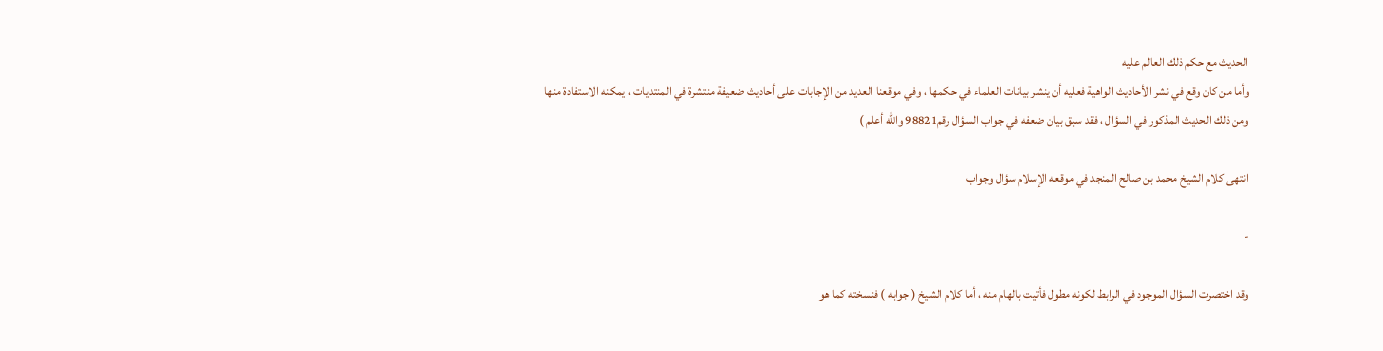الحديث مع حكم ذلك العالم عليه
وأما من كان وقع في نشر الأحاديث الواهية فعليه أن ينشر بيانات العلماء في حكمها ، وفي موقعنا العديد من الإجابات على أحاديث ضعيفة منتشرة في المنتديات ، يمكنه الاستفادة منها
ومن ذلك الحديث المذكور في السؤال ، فقد سبق بيان ضعفه في جواب السؤال رقم98821 والله أعلم )

انتهى كلام الشيخ محمد بن صالح المنجد في موقعه الإسلام سؤال وجواب

-

وقد اختصرت السؤال الموجود في الرابط لكونه مطول فأتيت بالهام منه ، أما كلام الشيخ ( جوابه ) فنسخته كما هو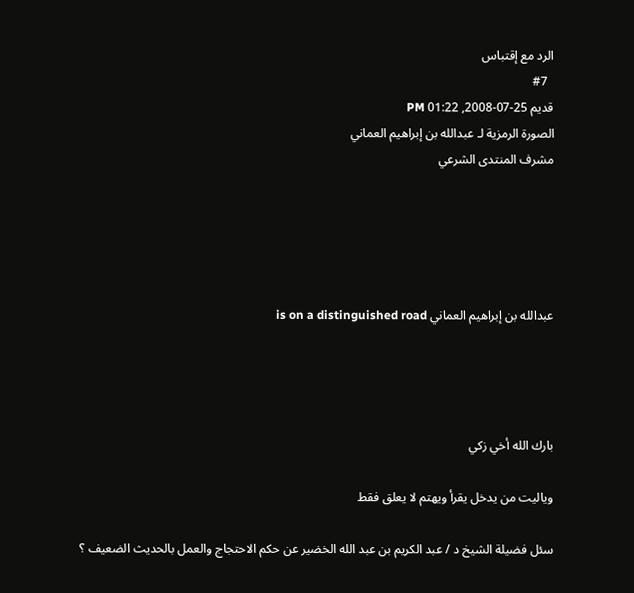الرد مع إقتباس
  #7
قديم 25-07-2008, 01:22 PM
الصورة الرمزية لـ عبدالله بن إبراهيم العماني
مشرف المنتدى الشرعي





عبدالله بن إبراهيم العماني is on a distinguished road




بارك الله أخي زكي

وياليت من يدخل يقرأ ويهتم لا يعلق فقط

سئل فضيلة الشيخ د / عبد الكريم بن عبد الله الخضير عن حكم الاحتجاج والعمل بالحديث الضعيف ؟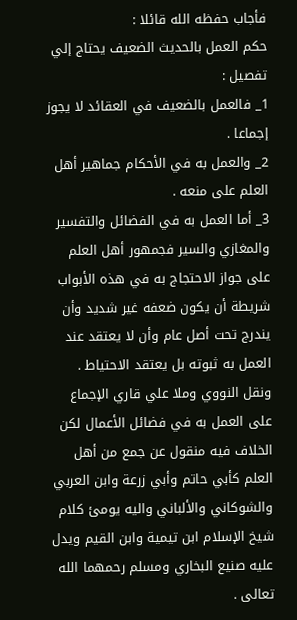فأجاب حفظه الله قائلا :
حكم العمل بالحديث الضعيف يحتاج إلي تفصيل :
1_ فالعمل بالضعيف في العقائد لا يجوز إجماعا .
2_ والعمل به في الأحكام جماهير أهل العلم على منعه .
3_ أما العمل به في الفضائل والتفسير والمغازي والسير فجمهور أهل العلم على جواز الاحتجاج به في هذه الأبواب شريطة أن يكون ضعفه غير شديد وأن يندرج تحت أصل عام وأن لا يعتقد عند العمل به ثبوته بل يعتقد الاحتياط .
ونقل النووي وملا علي قاري الإجماع على العمل به في فضائل الأعمال لكن الخلاف فيه منقول عن جمع من أهل العلم كأبي حاتم وأبي زرعة وابن العربي والشوكاني والألباني واليه يومئ كلام شيخ الإسلام ابن تيمية وابن القيم ويدل عليه صنيع البخاري ومسلم رحمهما الله تعالى .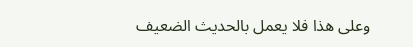وعلى هذا فلا يعمل بالحديث الضعيف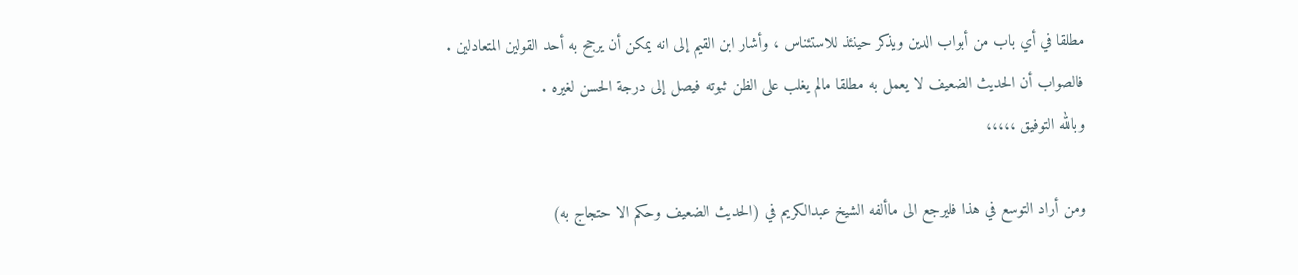مطلقا في أي باب من أبواب الدين ويذكر حينئذ للاستئناس ، وأشار ابن القيم إلى انه يمكن أن يرجح به أحد القولين المتعادلين .
فالصواب أن الحديث الضعيف لا يعمل به مطلقا مالم يغلب على الظن ثبوته فيصل إلى درجة الحسن لغيره .
وبالله التوفيق ،،،،،

ومن أراد التوسع في هذا فليرجع الى ماألفه الشيخ عبدالكريم في (الحديث الضعيف وحكم الا حتجاج به)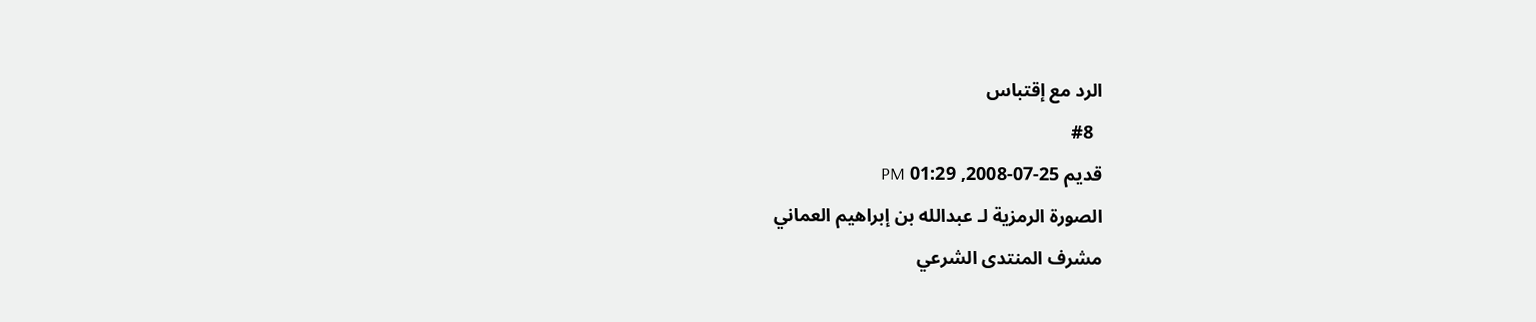الرد مع إقتباس
  #8
قديم 25-07-2008, 01:29 PM
الصورة الرمزية لـ عبدالله بن إبراهيم العماني
مشرف المنتدى الشرعي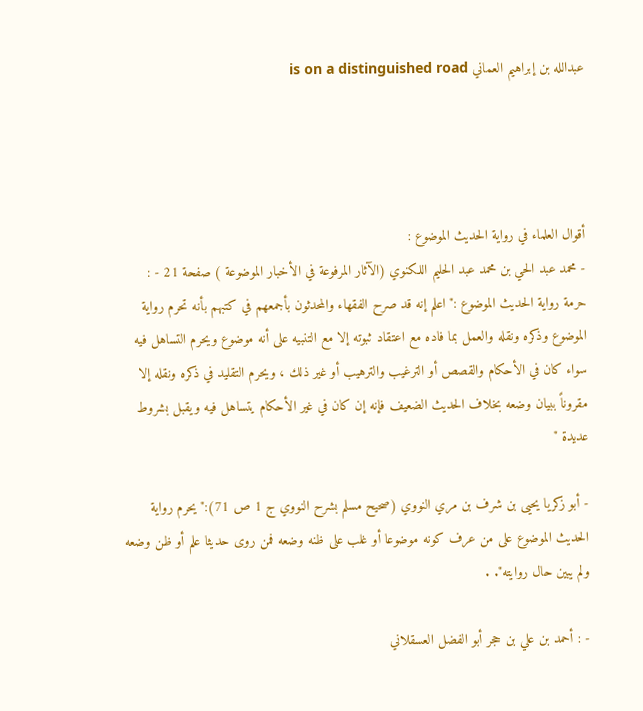عبدالله بن إبراهيم العماني is on a distinguished road




أقوال العلماء في رواية الحديث الموضوع :
- محمد عبد الحي بن محمد عبد الحليم اللكنوي (الآثار المرفوعة في الأخبار الموضوعة ) صفحة 21 - :
حرمة رواية الحديث الموضوع :"اعلم إنه قد صرح الفقهاء والمحدثون بأجمعهم في كتبهم بأنه تحرم رواية الموضوع وذكره ونقله والعمل بما فاده مع اعتقاد ثبوته إلا مع التنبيه على أنه موضوع ويحرم التساهل فيه سواء كان في الأحكام والقصص أو الترغيب والترهيب أو غير ذلك ، ويحرم التقليد في ذكره ونقله إلا مقروناً ببيان وضعه بخلاف الحديث الضعيف فإنه إن كان في غير الأحكام يتساهل فيه ويقبل بشروط عديدة "

- أبو زكريا يحيى بن شرف بن مري النووي (صحيح مسلم بشرح النووي ج 1 ص 71):"يحرم رواية الحديث الموضوع على من عرف كونه موضوعا أو غلب على ظنه وضعه فمن روى حديثا علم أو ظن وضعه ولم يبين حال روايته". .

- : أحمد بن علي بن حجر أبو الفضل العسقلاني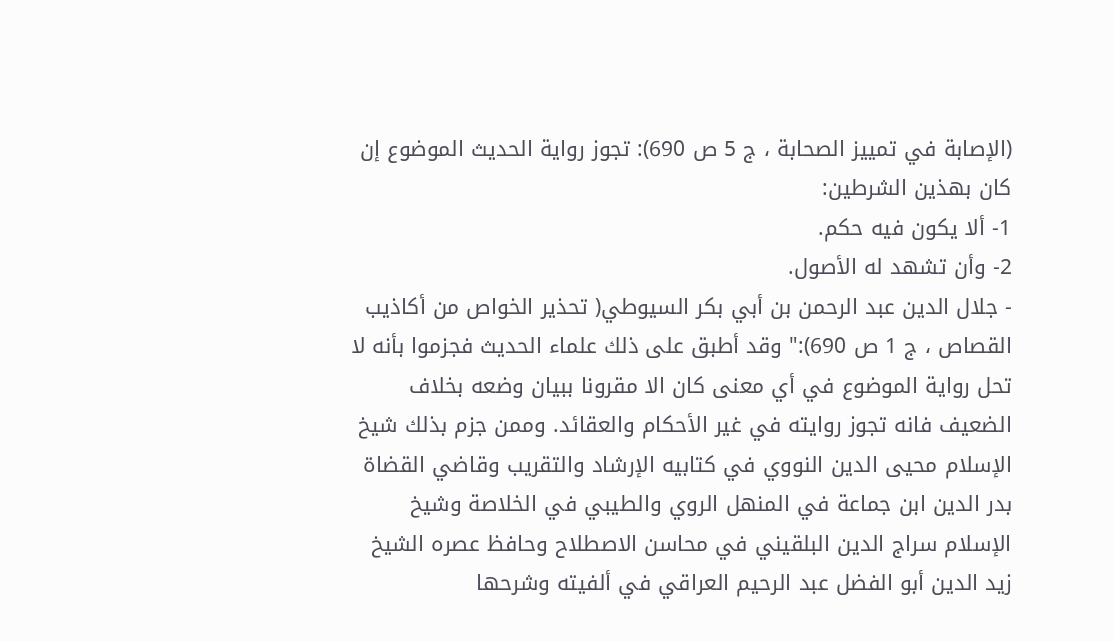(الإصابة في تمييز الصحابة ، ج 5 ص 690): تجوز رواية الحديث الموضوع إن كان بهذين الشرطين:
1- ألا يكون فيه حكم.
2- وأن تشهد له الأصول.
- جلال الدين عبد الرحمن بن أبي بكر السيوطي( تحذير الخواص من أكاذيب القصاص ، ج 1 ص 690):" وقد أطبق على ذلك علماء الحديث فجزموا بأنه لا تحل رواية الموضوع في أي معنى كان الا مقرونا ببيان وضعه بخلاف الضعيف فانه تجوز روايته في غير الأحكام والعقائد. وممن جزم بذلك شيخ الإسلام محيى الدين النووي في كتابيه الإرشاد والتقريب وقاضي القضاة بدر الدين ابن جماعة في المنهل الروي والطيبي في الخلاصة وشيخ الإسلام سراج الدين البلقيني في محاسن الاصطلاح وحافظ عصره الشيخ زيد الدين أبو الفضل عبد الرحيم العراقي في ألفيته وشرحها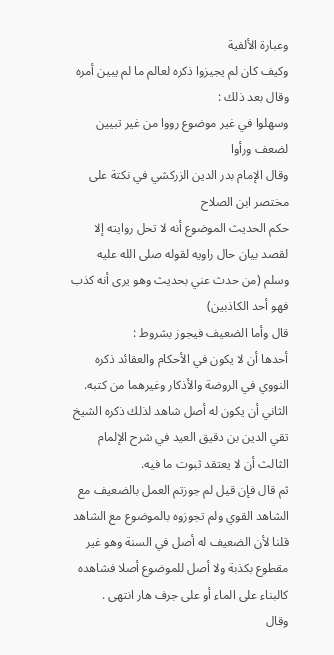وعبارة الألفية
وكيف كان لم يجيزوا ذكره لعالم ما لم يبين أمره
وقال بعد ذلك :
وسهلوا في غير موضوع رووا من غير تبيين لضعف ورأوا
وقال الإمام بدر الدين الزركشي في نكتة على مختصر ابن الصلاح
حكم الحديث الموضوع أنه لا تحل روايته إلا لقصد بيان حال راويه لقوله صلى الله عليه وسلم (من حدث عني بحديث وهو يرى أنه كذب فهو أحد الكاذبين)
قال وأما الضعيف فيجوز بشروط :
أحدها أن لا يكون في الأحكام والعقائد ذكره النووي في الروضة والأذكار وغيرهما من كتبه.
الثاني أن يكون له أصل شاهد لذلك ذكره الشيخ تقي الدين بن دقيق العيد في شرح الإلمام
الثالث أن لا يعتقد ثبوت ما فيه.
ثم قال فإن قيل لم جوزتم العمل بالضعيف مع الشاهد القوي ولم تجوزوه بالموضوع مع الشاهد قلنا لأن الضعيف له أصل في السنة وهو غير مقطوع بكذبة ولا أصل للموضوع أصلا فشاهده كالبناء على الماء أو على جرف هار انتهى .
وقال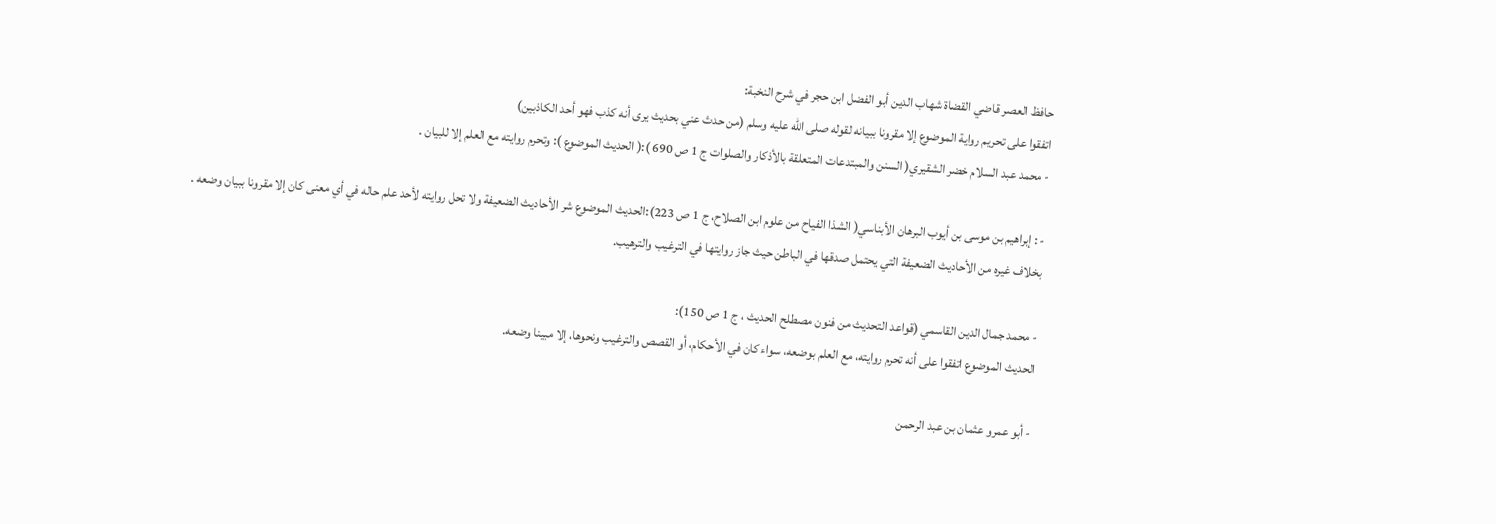حافظ العصر قاضي القضاة شهاب الدين أبو الفضل ابن حجر في شرح النخبة:
اتفقوا على تحريم رواية الموضوع إلا مقرونا ببيانه لقوله صلى الله عليه وسلم (من حدث عني بحديث يرى أنه كذب فهو أحد الكاذبين)
- محمد عبد السلام خضر الشقيري( السنن والمبتدعات المتعلقة بالأذكار والصلوات ج 1 ص 690 ):( الحديث الموضوع ): وتحرم روايته مع العلم إلا للبيان .

- : إبراهيم بن موسى بن أيوب البرهان الأبناسي( الشذا الفياح من علوم ابن الصلاح، ج 1 ص 223):الحديث الموضوع شر الأحاديث الضعيفة ولا تحل روايته لأحد علم حاله في أي معنى كان إلا مقرونا ببيان وضعه .
بخلاف غيره من الأحاديث الضعيفة التي يحتمل صدقها في الباطن حيث جاز روايتها في الترغيب والترهيب.

- محمد جمال الدين القاسمي (قواعد التحديث من فنون مصطلح الحديث ، ج 1 ص 150):
الحديث الموضوع اتفقوا على أنه تحرم روايته، مع العلم بوضعه، سواء كان في الأحكام، أو القصص والترغيب ونحوها، إلا مبينا وضعه.

- أبو عمرو عثمان بن عبد الرحمن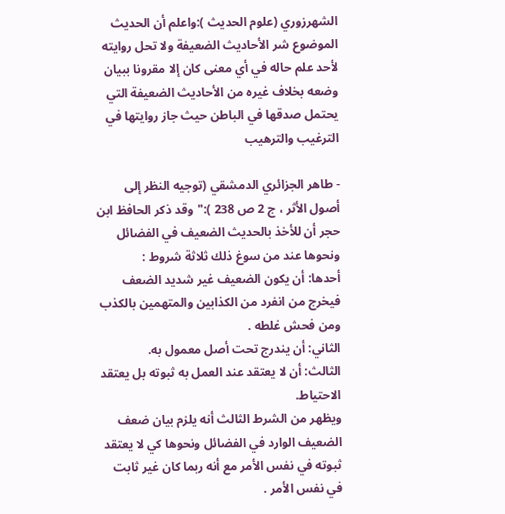الشهرزوري (علوم الحديث ):واعلم أن الحديث الموضوع شر الأحاديث الضعيفة ولا تحل روايته لأحد علم حاله في أي معنى كان إلا مقرونا ببيان وضعه بخلاف غيره من الأحاديث الضعيفة التي يحتمل صدقها في الباطن حيث جاز روايتها في الترغيب والترهيب

- طاهر الجزائري الدمشقي (توجيه النظر إلى أصول الأثر ، ج 2 ص 238 ):"وقد ذكر الحافظ ابن حجر أن للأخذ بالحديث الضعيف في الفضائل ونحوها عند من سوغ ذلك ثلاثة شروط :
أحدها: أن يكون الضعيف غير شديد الضعف فيخرج من انفرد من الكذابين والمتهمين بالكذب ومن فحش غلطه .
الثاني: أن يندرج تحت أصل معمول به.
الثالث: أن لا يعتقد عند العمل به ثبوته بل يعتقد الاحتياط.
ويظهر من الشرط الثالث أنه يلزم بيان ضعف الضعيف الوارد في الفضائل ونحوها كي لا يعتقد ثبوته في نفس الأمر مع أنه ربما كان غير ثابت في نفس الأمر .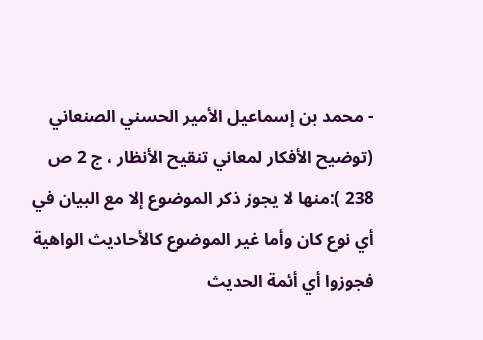- محمد بن إسماعيل الأمير الحسني الصنعاني (توضيح الأفكار لمعاني تنقيح الأنظار ، ج 2 ص 238 ):منها لا يجوز ذكر الموضوع إلا مع البيان في أي نوع كان وأما غير الموضوع كالأحاديث الواهية فجوزوا أي أئمة الحديث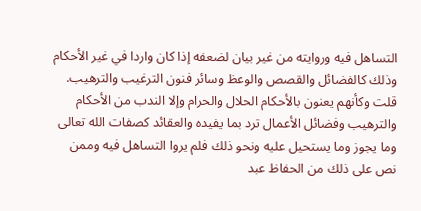التساهل فيه وروايته من غير بيان لضعفه إذا كان واردا في غير الأحكام وذلك كالفضائل والقصص والوعظ وسائر فنون الترغيب والترهيب. قلت وكأنهم يعنون بالأحكام الحلال والحرام وإلا الندب من الأحكام والترهيب وفضائل الأعمال ترد بما يفيده والعقائد كصفات الله تعالى وما يجوز وما يستحيل عليه ونحو ذلك فلم يروا التساهل فيه وممن نص على ذلك من الحفاظ عبد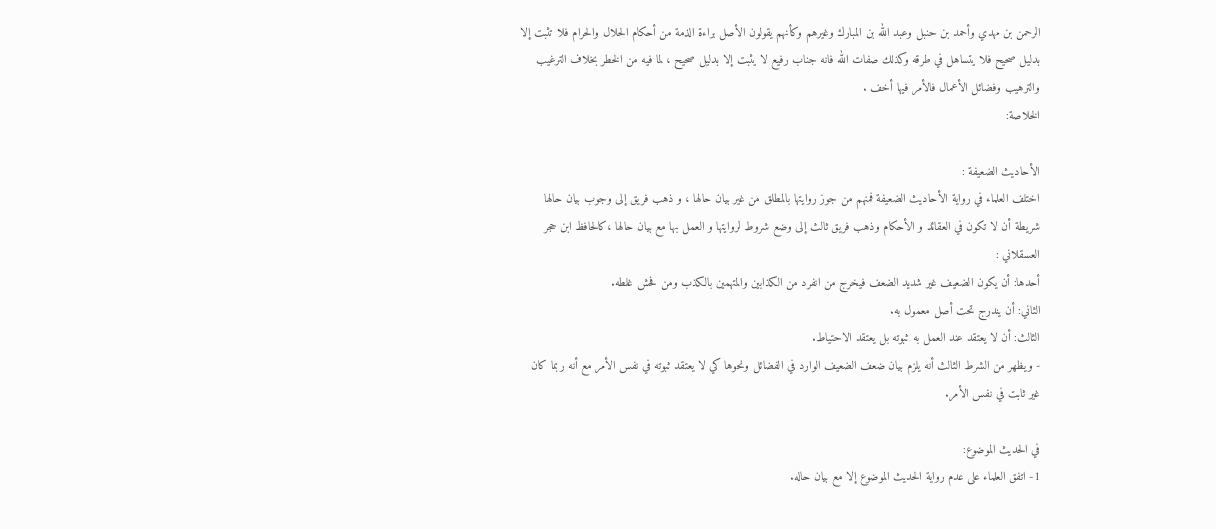الرحمن بن مهدي وأحمد بن حنبل وعبد الله بن المبارك وغيرهم وكأنهم يقولون الأصل براءة الذمة من أحكام الحلال والحرام فلا تثبت إلا بدليل صحيح فلا يتساهل في طرقه وكذلك صفات الله فانه جناب رفيع لا يثبت إلا بدليل صحيح ، لما فيه من الخطر بخلاف الترغيب والترهيب وفضائل الأعمال فالأمر فيها أخف .
الخلاصة:

الأحاديث الضعيفة :
اختلف العلماء في رواية الأحاديث الضعيفة فمنهم من جوز روايتها بالمطلق من غير بيان حالها ، و ذهب فريق إلى وجوب بيان حالها شريطة أن لا تكون في العقائد و الأحكام وذهب فريق ثالث إلى وضع شروط لروايتها و العمل بها مع بيان حالها ،كالحافظ ابن حجر العسقلاني :
أحدها: أن يكون الضعيف غير شديد الضعف فيخرج من انفرد من الكذابين والمتهمين بالكذب ومن فحش غلطه.
الثاني: أن يندرج تحت أصل معمول به.
الثالث: أن لا يعتقد عند العمل به ثبوته بل يعتقد الاحتياط.
- ويظهر من الشرط الثالث أنه يلزم بيان ضعف الضعيف الوارد في الفضائل ونحوها كي لا يعتقد ثبوته في نفس الأمر مع أنه ربما كان غير ثابت في نفس الأمر.

في الحديث الموضوع:
1- اتفق العلماء على عدم رواية الحديث الموضوع إلا مع بيان حاله.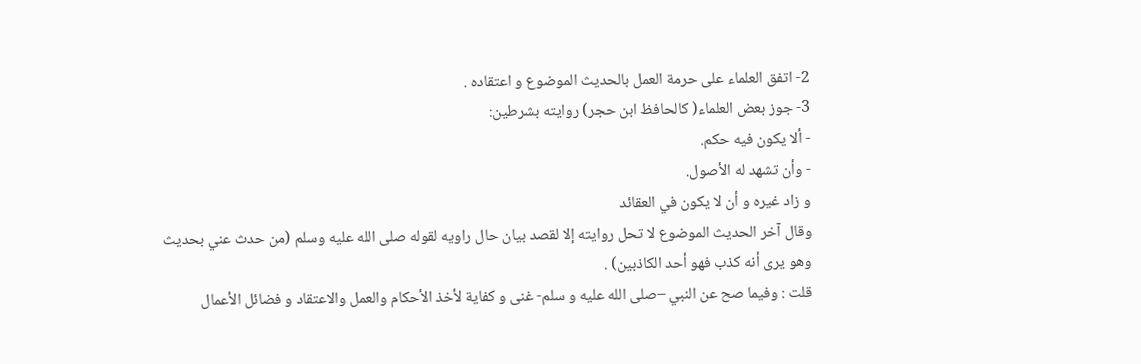2- اتفق العلماء على حرمة العمل بالحديث الموضوع و اعتقاده .
3- جوز بعض العلماء( كالحافظ ابن حجر) روايته بشرطين:
- ألا يكون فيه حكم.
- وأن تشهد له الأصول.
و زاد غيره و أن لا يكون في العقائد
وقال آخر الحديث الموضوع لا تحل روايته إلا لقصد بيان حال راويه لقوله صلى الله عليه وسلم (من حدث عني بحديث وهو يرى أنه كذب فهو أحد الكاذبين) .
قلت : وفيما صح عن النبي –صلى الله عليه و سلم- غنى و كفاية لأخذ الأحكام والعمل والاعتقاد و فضائل الأعمال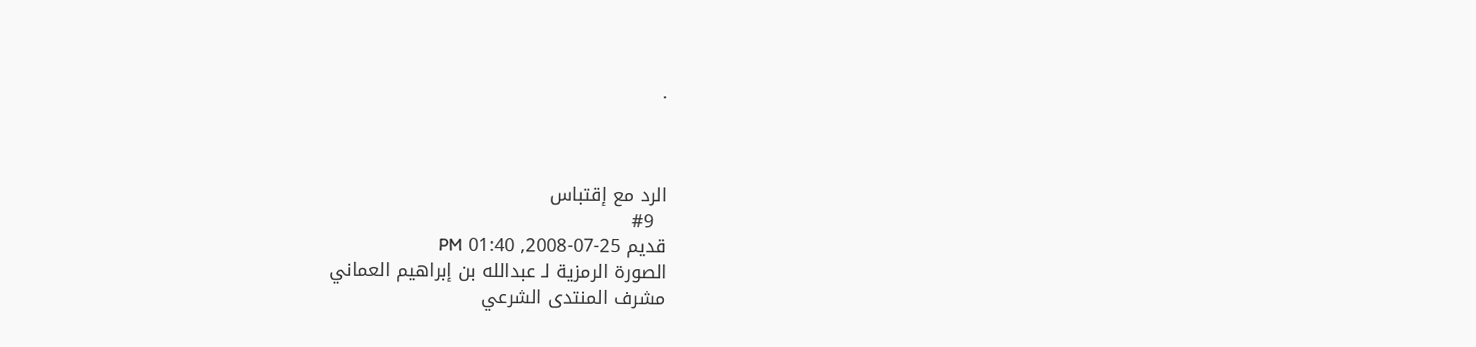.



الرد مع إقتباس
  #9
قديم 25-07-2008, 01:40 PM
الصورة الرمزية لـ عبدالله بن إبراهيم العماني
مشرف المنتدى الشرعي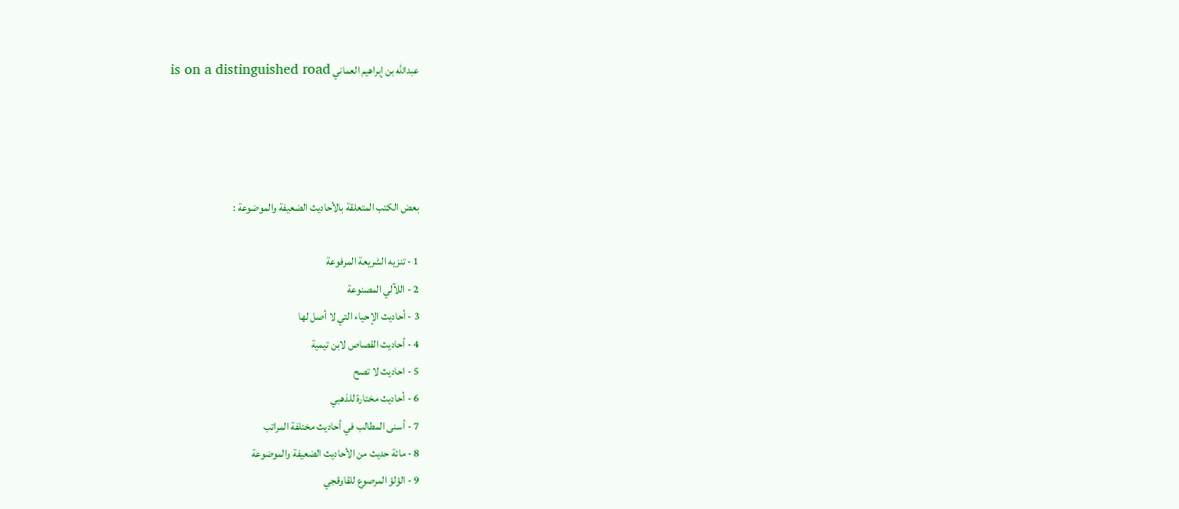عبدالله بن إبراهيم العماني is on a distinguished road




بعض الكتب المتعلقة بالأحاديث الضعيفة والموضوعة :

1 - تنزيه الشريعة المرفوعة
2 - اللآلي المصنوعة
3 - أحاديث الإحياء التي لا أصل لها
4 - أحاديث القصاص لابن تيمية
5 - احاديث لا تصح
6 - أحاديث مختارة للذهبي
7 - أسنى المطالب في أحاديث مختلفة المراتب
8 - مائة حديث من الأحاديث الضعيفة والموضوعة
9 - الؤلؤ المرصوع للقاوقجي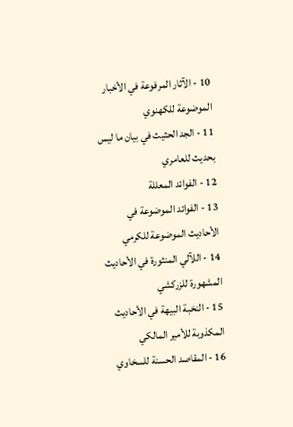10 - الآثار المرفوعة في الأخبار الموضوعة للكهنوي
11 - الجد الحثيث في بيان ما ليس بحديث للعامري
12 - الفوائد المعللة
13 - الفوائد الموضوعة في الأحاديث الموضوعة للكرمي
14 - اللآلي المنثورة في الأحاديث المشهورة للزركشي
15 - النخبة البيهة في الأحاديث المكذوبة للأمير المالكي
16 - المقاصد الحسنة للسخاوي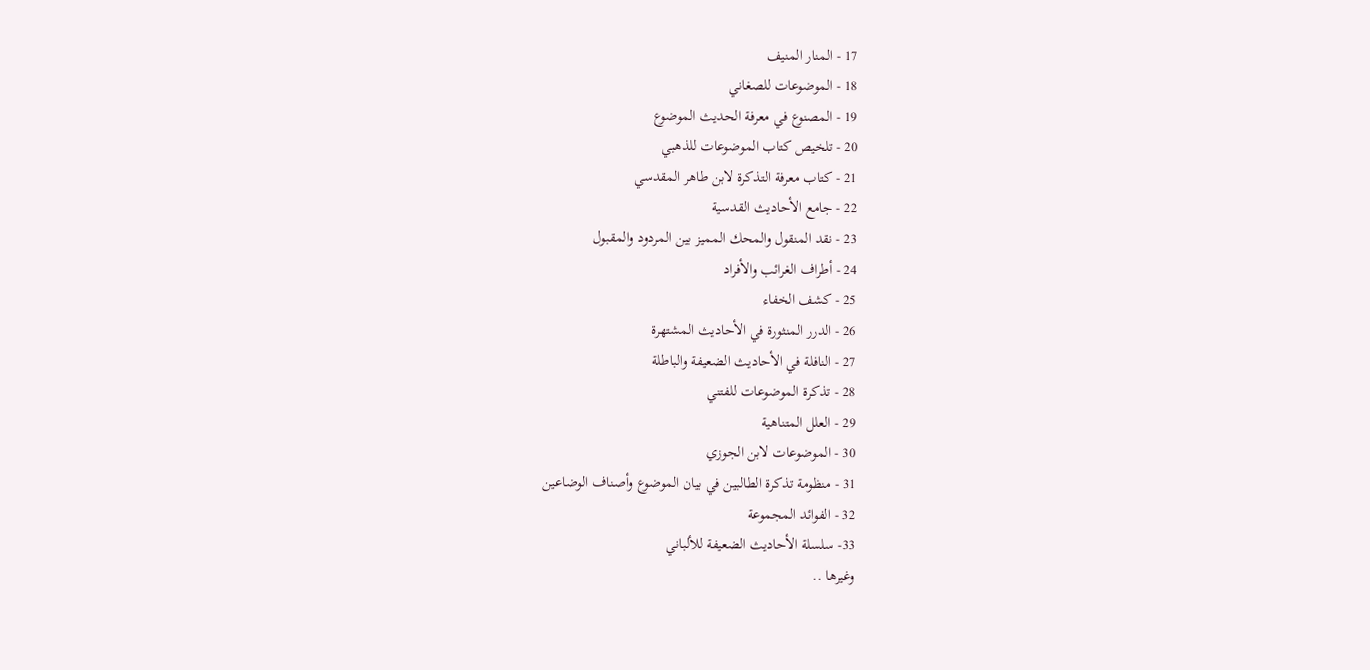17 - المنار المنيف
18 - الموضوعات للصغاني
19 - المصنوع في معرفة الحديث الموضوع
20 - تلخيص كتاب الموضوعات للذهبي
21 - كتاب معرفة التذكرة لابن طاهر المقدسي
22 - جامع الأحاديث القدسية
23 - نقد المنقول والمحك المميز بين المردود والمقبول
24 - أطراف الغرائب والأفراد
25 - كشف الخفاء
26 - الدرر المنثورة في الأحاديث المشتهرة
27 - النافلة في الأحاديث الضعيفة والباطلة
28 - تذكرة الموضوعات للفتني
29 - العلل المتناهية
30 - الموضوعات لابن الجوزي
31 - منظومة تذكرة الطالبين في بيان الموضوع وأصناف الوضاعين
32 - الفوائد المجموعة
33- سلسلة الأحاديث الضعيفة للألباني
وغيرها ..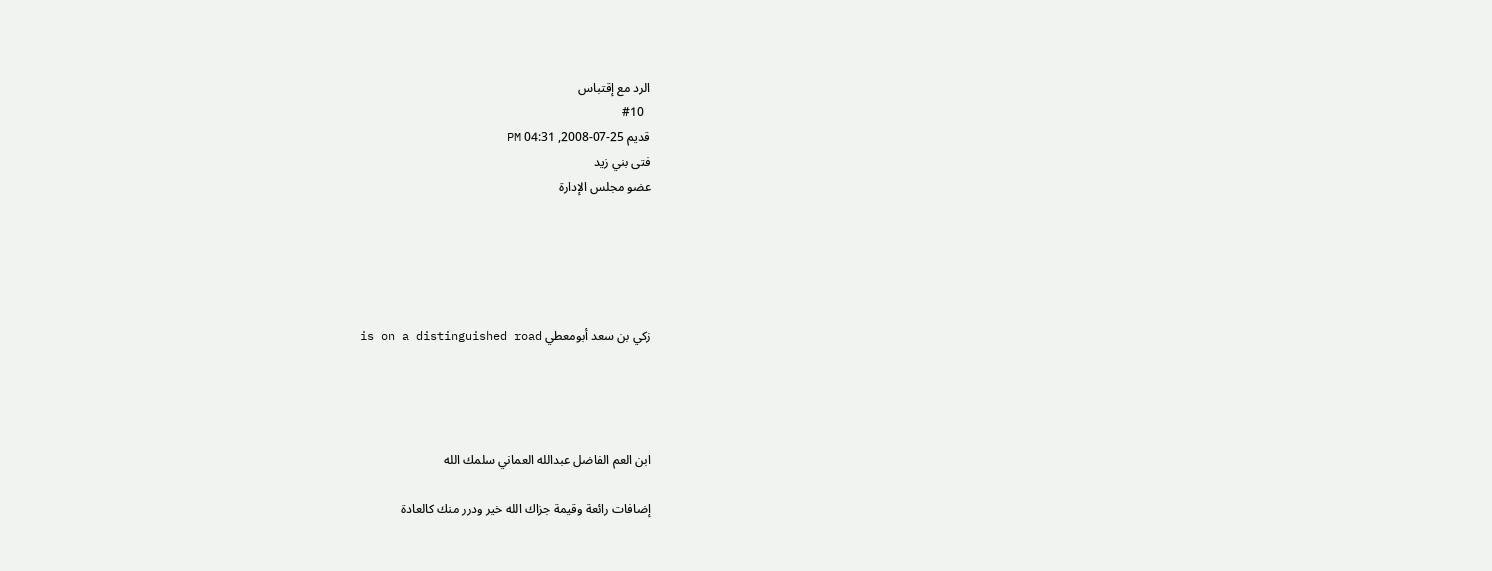الرد مع إقتباس
  #10
قديم 25-07-2008, 04:31 PM
فتى بني زيد
عضو مجلس الإدارة





زكي بن سعد أبومعطي is on a distinguished road




ابن العم الفاضل عبدالله العماني سلمك الله

إضافات رائعة وقيمة جزاك الله خير ودرر منك كالعادة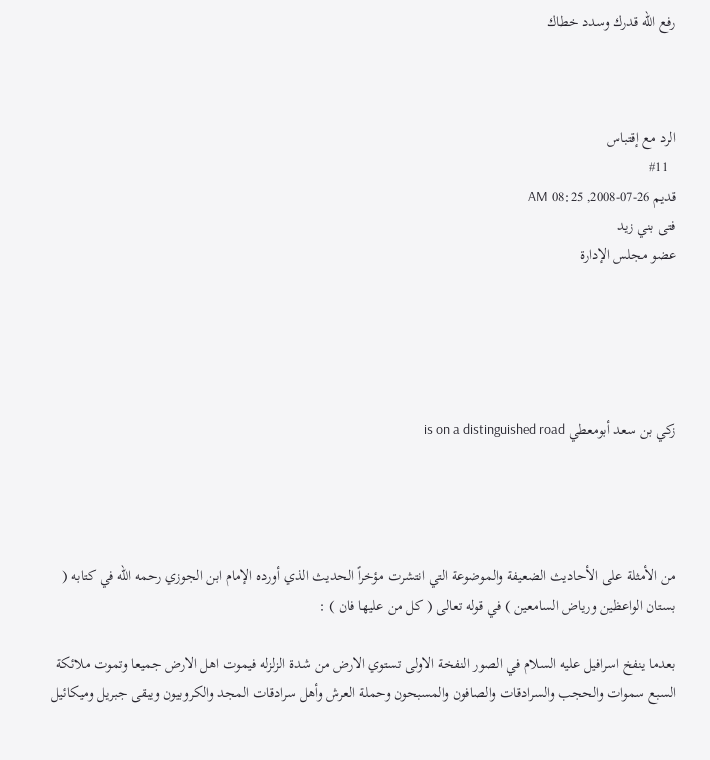رفع الله قدرك وسدد خطاك



الرد مع إقتباس
  #11
قديم 26-07-2008, 08:25 AM
فتى بني زيد
عضو مجلس الإدارة





زكي بن سعد أبومعطي is on a distinguished road




من الأمثلة على الأحاديث الضعيفة والموضوعة التي انتشرت مؤخراً الحديث الذي أورده الإمام ابن الجوزي رحمه الله في كتابه ( بستان الواعظين ورياض السامعين ) في قوله تعالى ( كل من عليها فان ) :

بعدما ينفخ اسرافيل عليه السلام في الصور النفخة الاولى تستوي الارض من شدة الزلزله فيموت اهل الارض جميعا وتموت ملائكة السبع سموات والحجب والسرادقات والصافون والمسبحون وحملة العرش وأهل سرادقات المجد والكروبيون ويبقى جبريل وميكائيل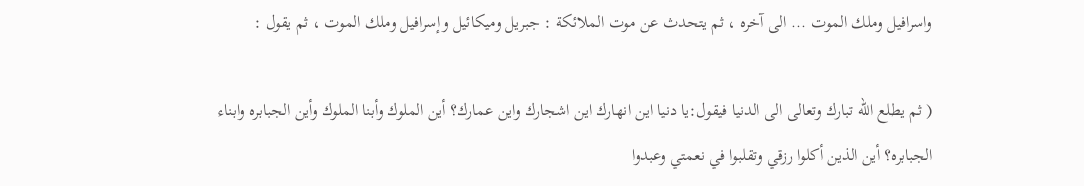واسرافيل وملك الموت ... الى آخره ، ثم يتحدث عن موت الملائكة : جبريل وميكائيل وإسرافيل وملك الموت ، ثم يقول :

( ثم يطلع الله تبارك وتعالى الى الدنيا فيقول:يا دنيا اين انهارك اين اشجارك واين عمارك؟ أين الملوك وأبنا الملوك وأين الجبابره وابناء الجبابره؟ أين الذين أكلوا رزقي وتقلبوا في نعمتي وعبدوا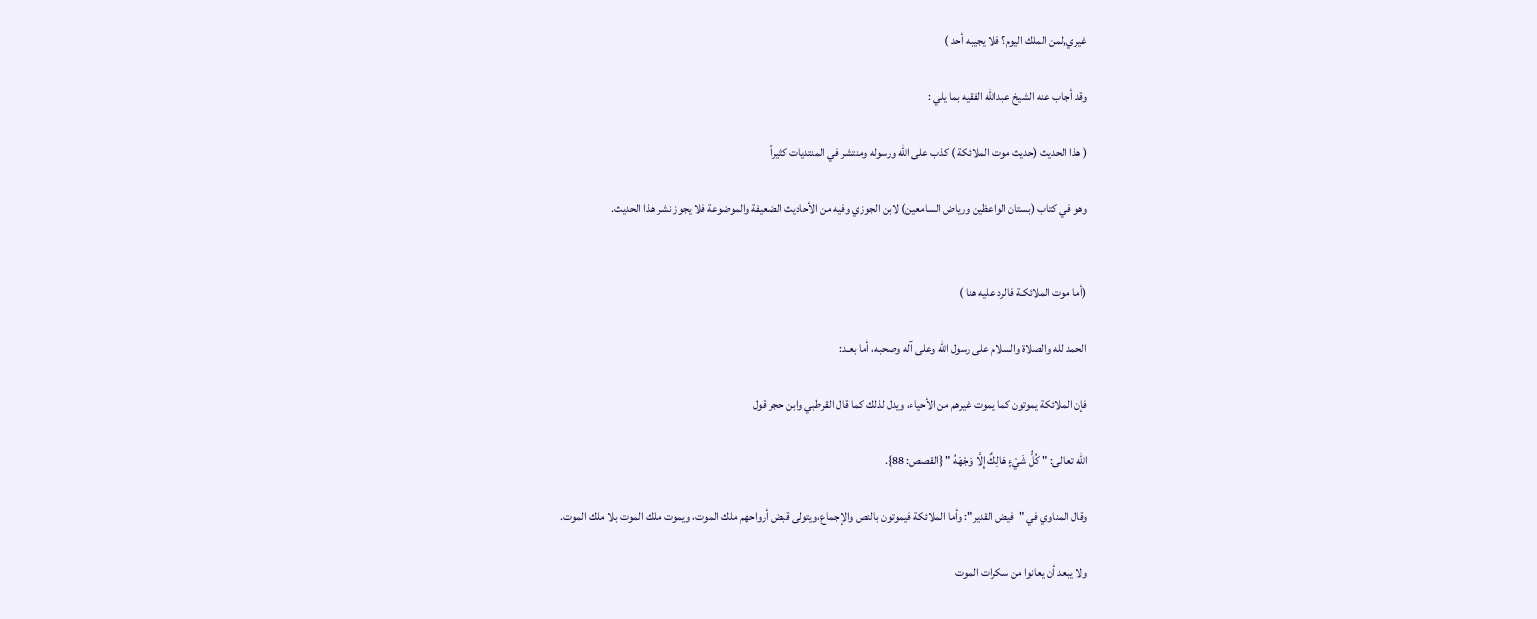غيري,لمن الملك اليوم؟ فلا يجيبه أحد )

وقد أجاب عنه الشيخ عبدالله الفقيه بما يلي :

( هذا الحديث (حديث موت الملائكة ) كذب على الله ورسوله ومنتشر في المنتديات كثيراً

وهو في كتاب (بستان الواعظين ورياض السامعين) لابن الجوزي وفيه من الأحاديث الضعيفة والموضوعة فلا يجوز نشر هذا الحديث.


(أما موت الملائكـة فالرد عليه هنا )

الحمد لله والصلاة والسلام على رسول الله وعلى آله وصحبه، أما بعـد:

فإن الملائكة يموتون كما يموت غيرهم من الأحياء، ويدل لذلك كما قال القرطبي وابن حجر قول

الله تعالى: " كُلُّ شَيْءٍ هَالِكٌ إِلَّا وَجْهَهُ " {القصص: 88}.

وقال المناوي في "فيض القدير": وأما الملائكة فيموتون بالنص والإجماع،ويتولى قبض أرواحهم ملك الموت، ويموت ملك الموت بلا ملك الموت.

ولا يبعد أن يعانوا من سكرات الموت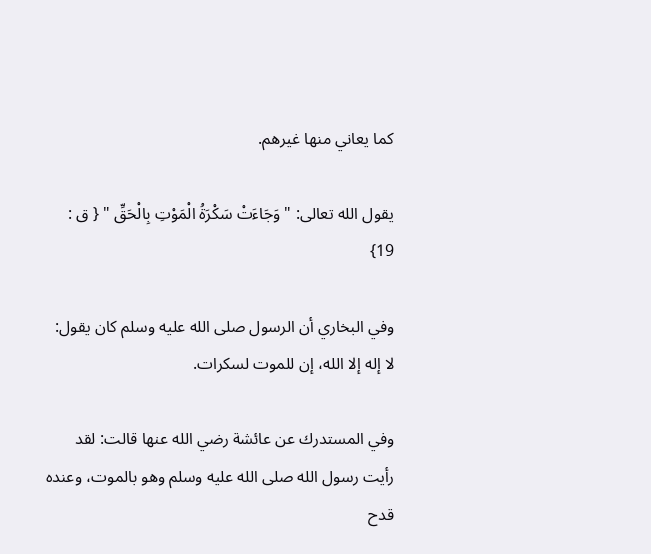كما يعاني منها غيرهم.

يقول الله تعالى: " وَجَاءَتْ سَكْرَةُ الْمَوْتِ بِالْحَقِّ " { ق : 19}

وفي البخاري أن الرسول صلى الله عليه وسلم كان يقول: لا إله إلا الله، إن للموت لسكرات.

وفي المستدرك عن عائشة رضي الله عنها قالت: لقد رأيت رسول الله صلى الله عليه وسلم وهو بالموت، وعنده قدح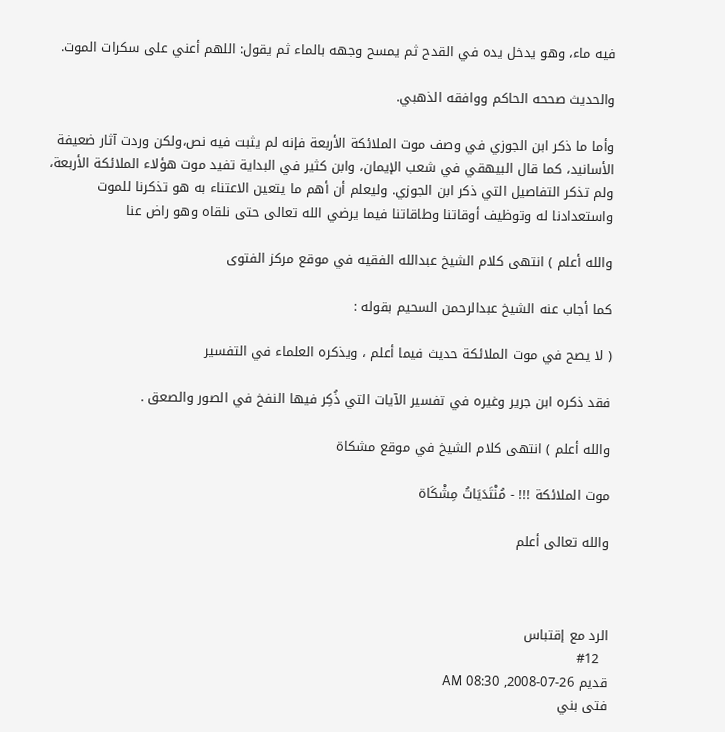فيه ماء، وهو يدخل يده في القدح ثم يمسح وجهه بالماء ثم يقول: اللهم أعني على سكرات الموت.

والحديث صححه الحاكم ووافقه الذهبي.

وأما ما ذكر ابن الجوزي في وصف موت الملائكة الأربعة فإنه لم يثبت فيه نص،ولكن وردت آثار ضعيفة الأسانيد، كما قال البيهقي في شعب الإيمان، وابن كثير في البداية تفيد موت هؤلاء الملائكة الأربعة، ولم تذكر التفاصيل التي ذكر ابن الجوزي. وليعلم أن أهم ما يتعين الاعتناء به هو تذكرنا للموت واستعدادنا له وتوظيف أوقاتنا وطاقاتنا فيما يرضي الله تعالى حتى نلقاه وهو راض عنا

والله أعلم ) انتهى كلام الشيخ عبدالله الفقيه في موقع مركز الفتوى

كما أجاب عنه الشيخ عبدالرحمن السحيم بقوله :

( لا يصح في موت الملائكة حديث فيما أعلم ، ويذكره العلماء في التفسير

فقد ذكره ابن جرير وغيره في تفسير الآيات التي ذُكِر فيها النفخ في الصور والصعق .

والله أعلم ) انتهى كلام الشيخ في موقع مشكاة

موت الملائكة !!! - مُنْتَدَيَاتُ مِشْكَاة

والله تعالى أعلم



الرد مع إقتباس
  #12
قديم 26-07-2008, 08:30 AM
فتى بني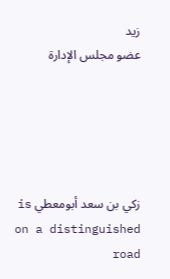زيد
عضو مجلس الإدارة





زكي بن سعد أبومعطي is on a distinguished road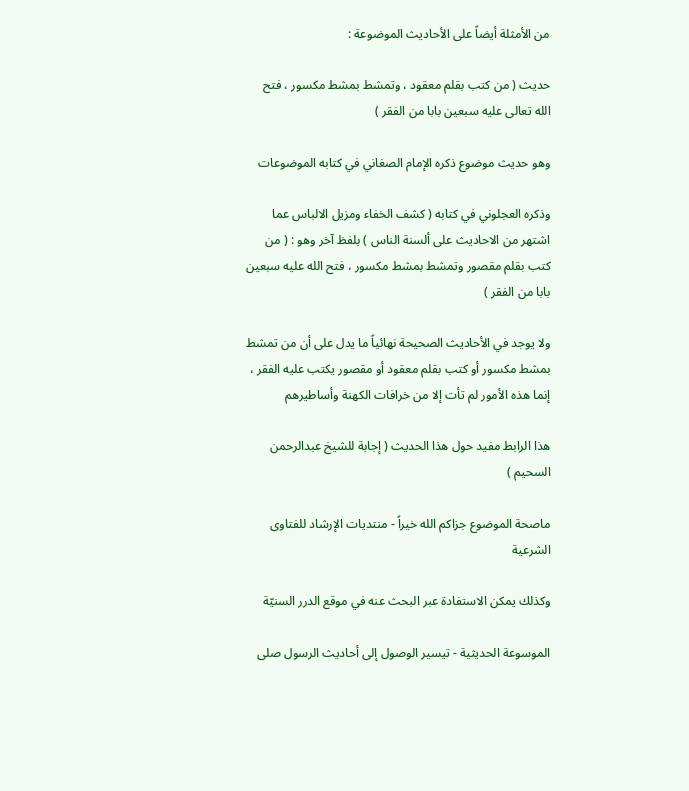من الأمثلة أيضاً على الأحاديث الموضوعة :

حديث ( من كتب بقلم معقود ، وتمشط بمشط مكسور ، فتح الله تعالى عليه سبعين بابا من الفقر )

وهو حديث موضوع ذكره الإمام الصغاني في كتابه الموضوعات

وذكره العجلوني في كتابه ( كشف الخفاء ومزيل الالباس عما اشتهر من الاحاديث على ألسنة الناس ) بلفظ آخر وهو : ( من كتب بقلم مقصور وتمشط بمشط مكسور ، فتح الله عليه سبعين بابا من الفقر )

ولا يوجد في الأحاديث الصحيحة نهائياً ما يدل على أن من تمشط بمشط مكسور أو كتب بقلم معقود أو مقصور يكتب عليه الفقر ، إنما هذه الأمور لم تأت إلا من خرافات الكهنة وأساطيرهم

هذا الرابط مفيد حول هذا الحديث ( إجابة للشيخ عبدالرحمن السحيم )

ماصحة الموضوع جزاكم الله خيراً - منتديات الإرشاد للفتاوى الشرعية

وكذلك يمكن الاستفادة عبر البحث عنه في موقع الدرر السنيّة

الموسوعة الحديثية - تيسير الوصول إلى أحاديث الرسول صلى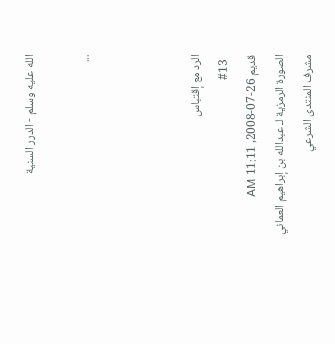الله عليه وسلم - الدرر السنية

...



الرد مع إقتباس
  #13
قديم 26-07-2008, 11:11 AM
الصورة الرمزية لـ عبدالله بن إبراهيم العماني
مشرف المنتدى الشرعي